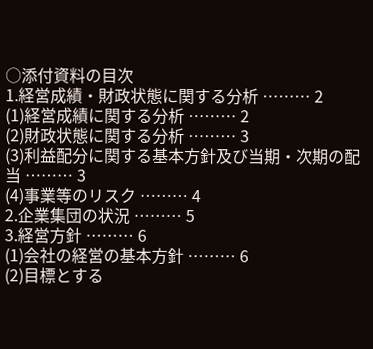○添付資料の目次
1.経営成績・財政状態に関する分析 ……… 2
(1)経営成績に関する分析 ……… 2
(2)財政状態に関する分析 ……… 3
(3)利益配分に関する基本方針及び当期・次期の配当 ……… 3
(4)事業等のリスク ……… 4
2.企業集団の状況 ……… 5
3.経営方針 ……… 6
(1)会社の経営の基本方針 ……… 6
(2)目標とする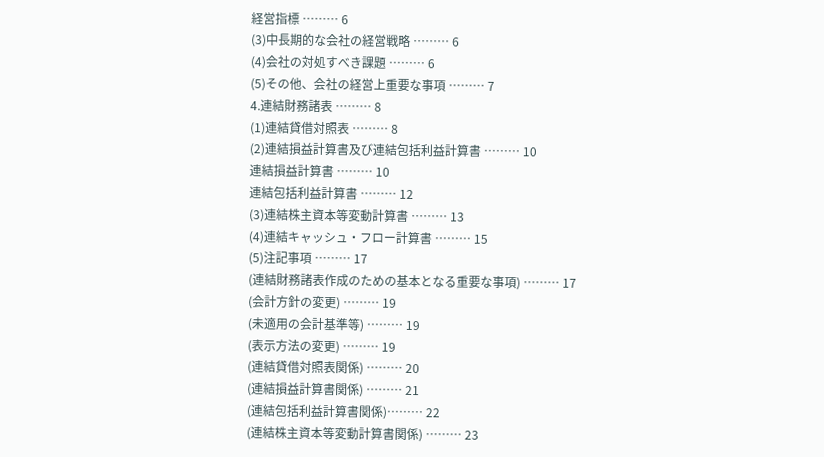経営指標 ……… 6
(3)中長期的な会社の経営戦略 ……… 6
(4)会社の対処すべき課題 ……… 6
(5)その他、会社の経営上重要な事項 ……… 7
4.連結財務諸表 ……… 8
(1)連結貸借対照表 ……… 8
(2)連結損益計算書及び連結包括利益計算書 ……… 10
連結損益計算書 ……… 10
連結包括利益計算書 ……… 12
(3)連結株主資本等変動計算書 ……… 13
(4)連結キャッシュ・フロー計算書 ……… 15
(5)注記事項 ……… 17
(連結財務諸表作成のための基本となる重要な事項) ……… 17
(会計方針の変更) ……… 19
(未適用の会計基準等) ……… 19
(表示方法の変更) ……… 19
(連結貸借対照表関係) ……… 20
(連結損益計算書関係) ……… 21
(連結包括利益計算書関係)……… 22
(連結株主資本等変動計算書関係) ……… 23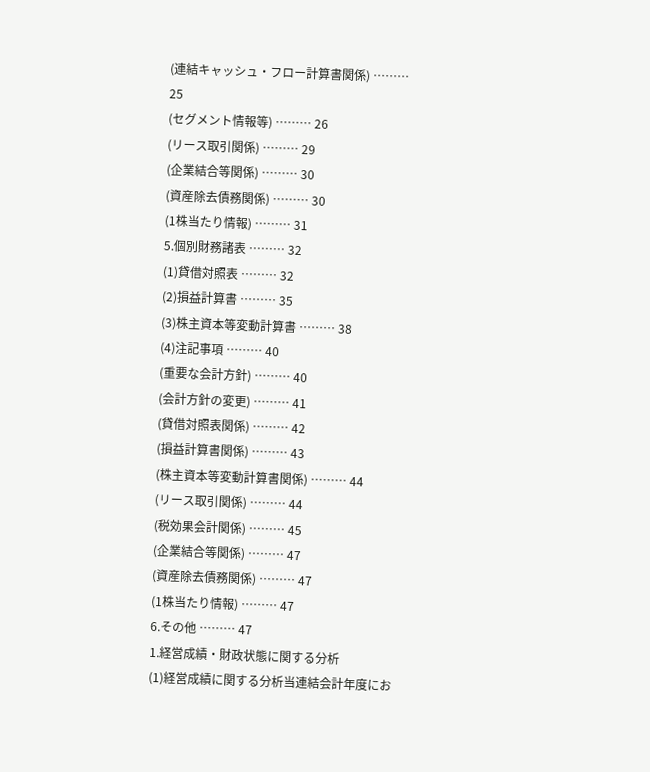(連結キャッシュ・フロー計算書関係) ……… 25
(セグメント情報等) ……… 26
(リース取引関係) ……… 29
(企業結合等関係) ……… 30
(資産除去債務関係) ……… 30
(1株当たり情報) ……… 31
5.個別財務諸表 ……… 32
(1)貸借対照表 ……… 32
(2)損益計算書 ……… 35
(3)株主資本等変動計算書 ……… 38
(4)注記事項 ……… 40
(重要な会計方針) ……… 40
(会計方針の変更) ……… 41
(貸借対照表関係) ……… 42
(損益計算書関係) ……… 43
(株主資本等変動計算書関係) ……… 44
(リース取引関係) ……… 44
(税効果会計関係) ……… 45
(企業結合等関係) ……… 47
(資産除去債務関係) ……… 47
(1株当たり情報) ……… 47
6.その他 ……… 47
1.経営成績・財政状態に関する分析
(1)経営成績に関する分析当連結会計年度にお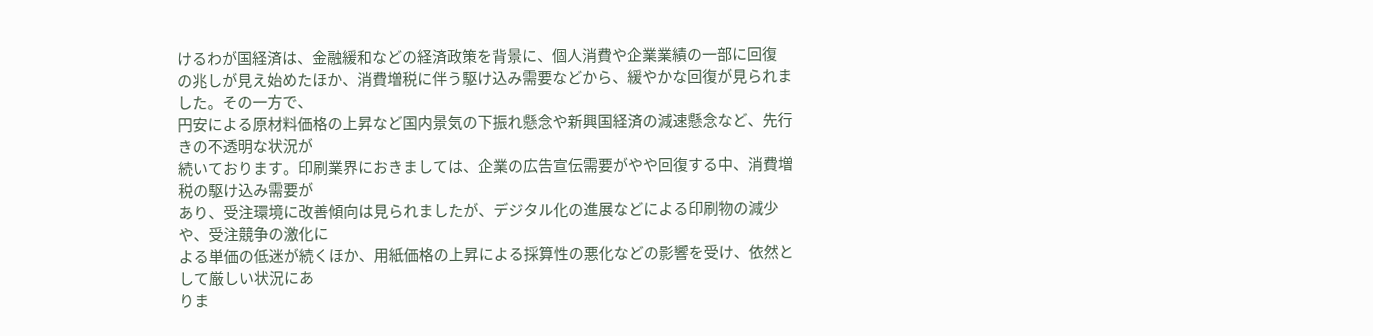けるわが国経済は、金融緩和などの経済政策を背景に、個人消費や企業業績の一部に回復
の兆しが見え始めたほか、消費増税に伴う駆け込み需要などから、緩やかな回復が見られました。その一方で、
円安による原材料価格の上昇など国内景気の下振れ懸念や新興国経済の減速懸念など、先行きの不透明な状況が
続いております。印刷業界におきましては、企業の広告宣伝需要がやや回復する中、消費増税の駆け込み需要が
あり、受注環境に改善傾向は見られましたが、デジタル化の進展などによる印刷物の減少や、受注競争の激化に
よる単価の低迷が続くほか、用紙価格の上昇による採算性の悪化などの影響を受け、依然として厳しい状況にあ
りま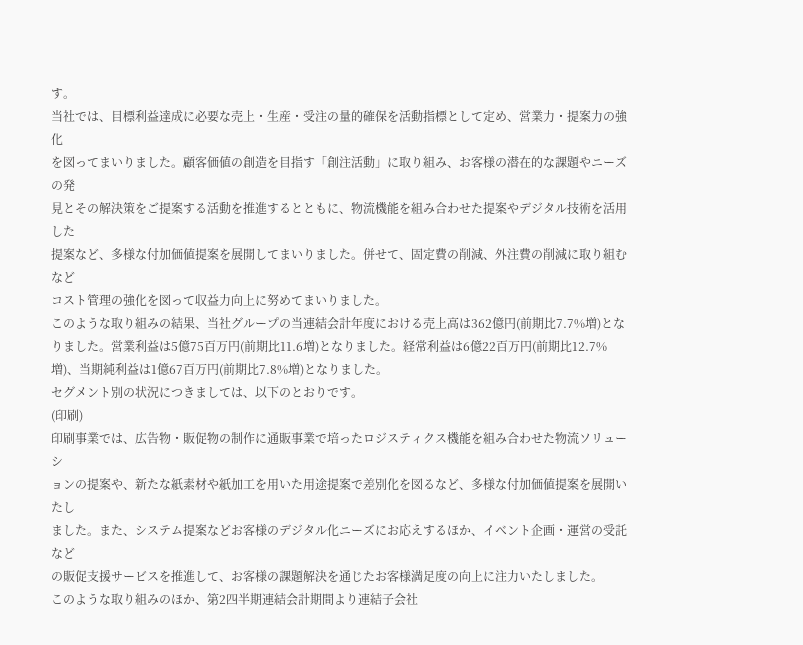す。
当社では、目標利益達成に必要な売上・生産・受注の量的確保を活動指標として定め、営業力・提案力の強化
を図ってまいりました。顧客価値の創造を目指す「創注活動」に取り組み、お客様の潜在的な課題やニーズの発
見とその解決策をご提案する活動を推進するとともに、物流機能を組み合わせた提案やデジタル技術を活用した
提案など、多様な付加価値提案を展開してまいりました。併せて、固定費の削減、外注費の削減に取り組むなど
コスト管理の強化を図って収益力向上に努めてまいりました。
このような取り組みの結果、当社グループの当連結会計年度における売上高は362億円(前期比7.7%増)とな
りました。営業利益は5億75百万円(前期比11.6増)となりました。経常利益は6億22百万円(前期比12.7%
増)、当期純利益は1億67百万円(前期比7.8%増)となりました。
セグメント別の状況につきましては、以下のとおりです。
(印刷)
印刷事業では、広告物・販促物の制作に通販事業で培ったロジスティクス機能を組み合わせた物流ソリューシ
ョンの提案や、新たな紙素材や紙加工を用いた用途提案で差別化を図るなど、多様な付加価値提案を展開いたし
ました。また、システム提案などお客様のデジタル化ニーズにお応えするほか、イベント企画・運営の受託など
の販促支援サービスを推進して、お客様の課題解決を通じたお客様満足度の向上に注力いたしました。
このような取り組みのほか、第2四半期連結会計期間より連結子会社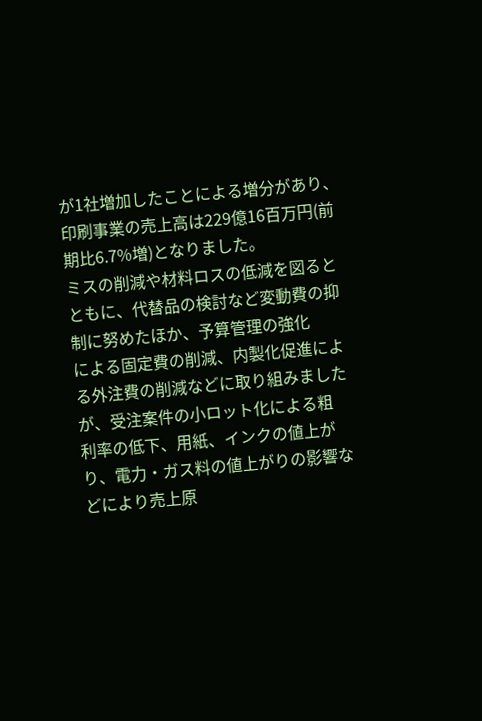が1社増加したことによる増分があり、
印刷事業の売上高は229億16百万円(前期比6.7%増)となりました。
ミスの削減や材料ロスの低減を図るとともに、代替品の検討など変動費の抑制に努めたほか、予算管理の強化
による固定費の削減、内製化促進による外注費の削減などに取り組みましたが、受注案件の小ロット化による粗
利率の低下、用紙、インクの値上がり、電力・ガス料の値上がりの影響などにより売上原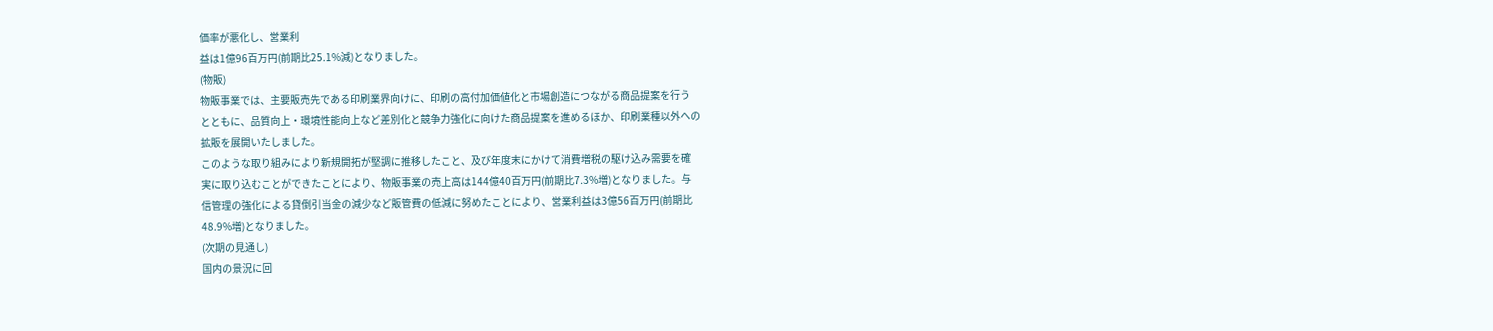価率が悪化し、営業利
益は1億96百万円(前期比25.1%減)となりました。
(物販)
物販事業では、主要販売先である印刷業界向けに、印刷の高付加価値化と市場創造につながる商品提案を行う
とともに、品質向上・環境性能向上など差別化と競争力強化に向けた商品提案を進めるほか、印刷業種以外への
拡販を展開いたしました。
このような取り組みにより新規開拓が堅調に推移したこと、及び年度末にかけて消費増税の駆け込み需要を確
実に取り込むことができたことにより、物販事業の売上高は144億40百万円(前期比7.3%増)となりました。与
信管理の強化による貸倒引当金の減少など販管費の低減に努めたことにより、営業利益は3億56百万円(前期比
48.9%増)となりました。
(次期の見通し)
国内の景況に回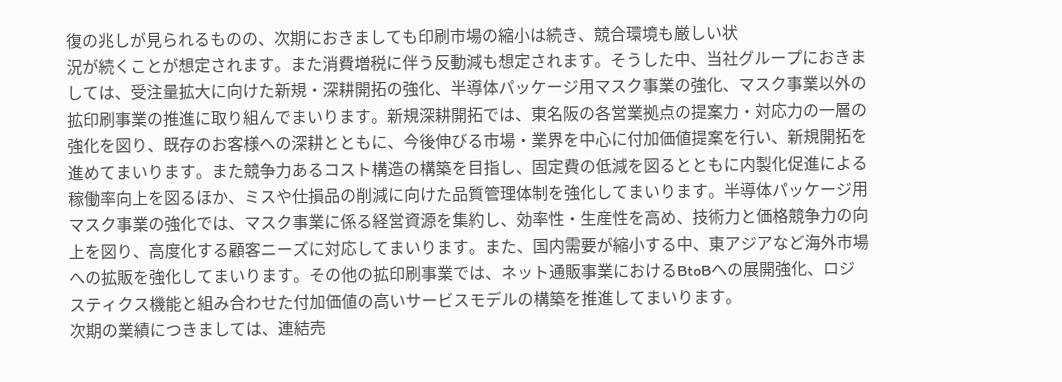復の兆しが見られるものの、次期におきましても印刷市場の縮小は続き、競合環境も厳しい状
況が続くことが想定されます。また消費増税に伴う反動減も想定されます。そうした中、当社グループにおきま
しては、受注量拡大に向けた新規・深耕開拓の強化、半導体パッケージ用マスク事業の強化、マスク事業以外の
拡印刷事業の推進に取り組んでまいります。新規深耕開拓では、東名阪の各営業拠点の提案力・対応力の一層の
強化を図り、既存のお客様への深耕とともに、今後伸びる市場・業界を中心に付加価値提案を行い、新規開拓を
進めてまいります。また競争力あるコスト構造の構築を目指し、固定費の低減を図るとともに内製化促進による
稼働率向上を図るほか、ミスや仕損品の削減に向けた品質管理体制を強化してまいります。半導体パッケージ用
マスク事業の強化では、マスク事業に係る経営資源を集約し、効率性・生産性を高め、技術力と価格競争力の向
上を図り、高度化する顧客ニーズに対応してまいります。また、国内需要が縮小する中、東アジアなど海外市場
への拡販を強化してまいります。その他の拡印刷事業では、ネット通販事業におけるBtoBへの展開強化、ロジ
スティクス機能と組み合わせた付加価値の高いサービスモデルの構築を推進してまいります。
次期の業績につきましては、連結売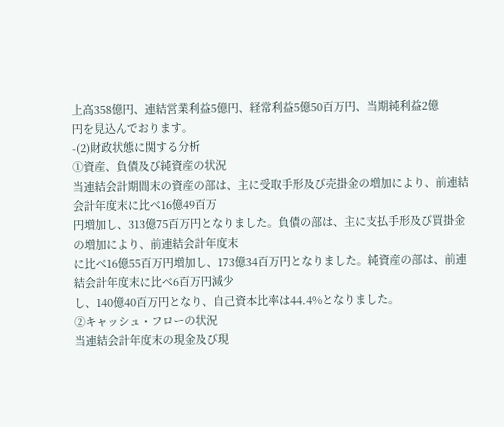上高358億円、連結営業利益5億円、経常利益5億50百万円、当期純利益2億
円を見込んでおります。
-(2)財政状態に関する分析
①資産、負債及び純資産の状況
当連結会計期間末の資産の部は、主に受取手形及び売掛金の増加により、前連結会計年度末に比べ16億49百万
円増加し、313億75百万円となりました。負債の部は、主に支払手形及び買掛金の増加により、前連結会計年度末
に比べ16億55百万円増加し、173億34百万円となりました。純資産の部は、前連結会計年度末に比べ6百万円減少
し、140億40百万円となり、自己資本比率は44.4%となりました。
②キャッシュ・フローの状況
当連結会計年度末の現金及び現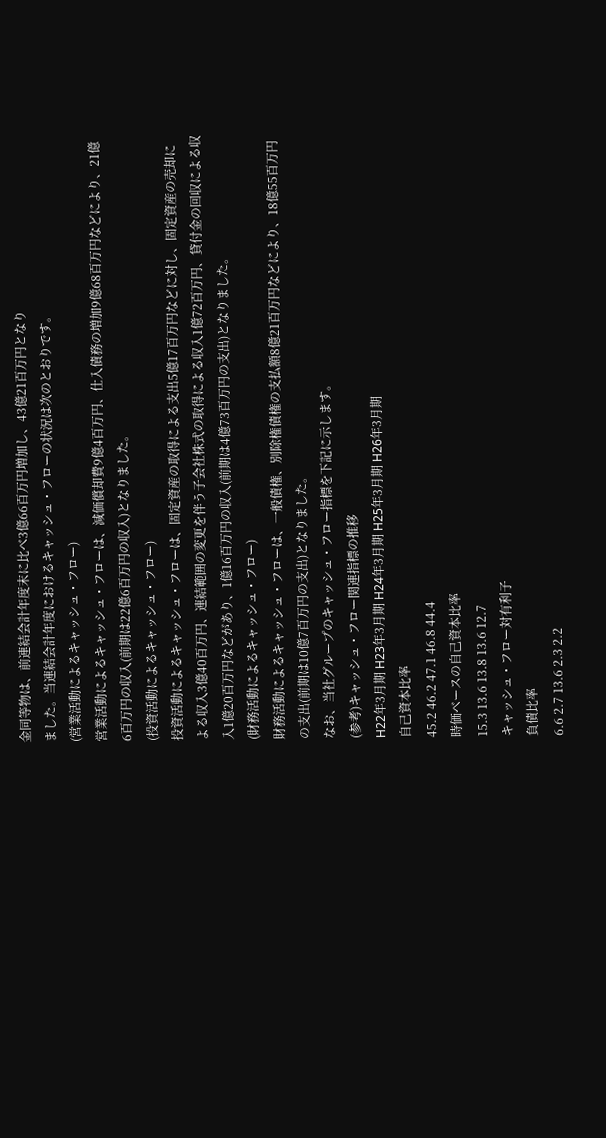金同等物は、前連結会計年度末に比べ3億66百万円増加し、43億21百万円となり
ました。当連結会計年度におけるキャッシュ・フローの状況は次のとおりです。
(営業活動によるキャッシュ・フロー)
営業活動によるキャッシュ・フローは、減価償却費9億4百万円、仕入債務の増加9億68百万円などにより、21億
6百万円の収入(前期は22億6百万円の収入)となりました。
(投資活動によるキャッシュ・フロー)
投資活動によるキャッシュ・フローは、固定資産の取得による支出5億17百万円などに対し、固定資産の売却に
よる収入3億40百万円、連結範囲の変更を伴う子会社株式の取得による収入1億72百万円、貸付金の回収による収
入1億20百万円などがあり、1億16百万円の収入(前期は4億73百万円の支出)となりました。
(財務活動によるキャッシュ・フロー)
財務活動によるキャッシュ・フローは、一般債権、別除権債権の支払額8億21百万円などにより、18億55百万円
の支出(前期は10億7百万円の支出)となりました。
なお、当社グループのキャッシュ・フロー指標を下記に示します。
(参考)キャッシュ・フロー関連指標の推移
H22年3月期 H23年3月期 H24年3月期 H25年3月期 H26年3月期
自己資本比率
45.2 46.2 47.1 46.8 44.4
時価ベースの自己資本比率
15.3 13.6 13.8 13.6 12.7
キャッシュ・フロー対有利子
負債比率
6.6 2.7 13.6 2.3 2.2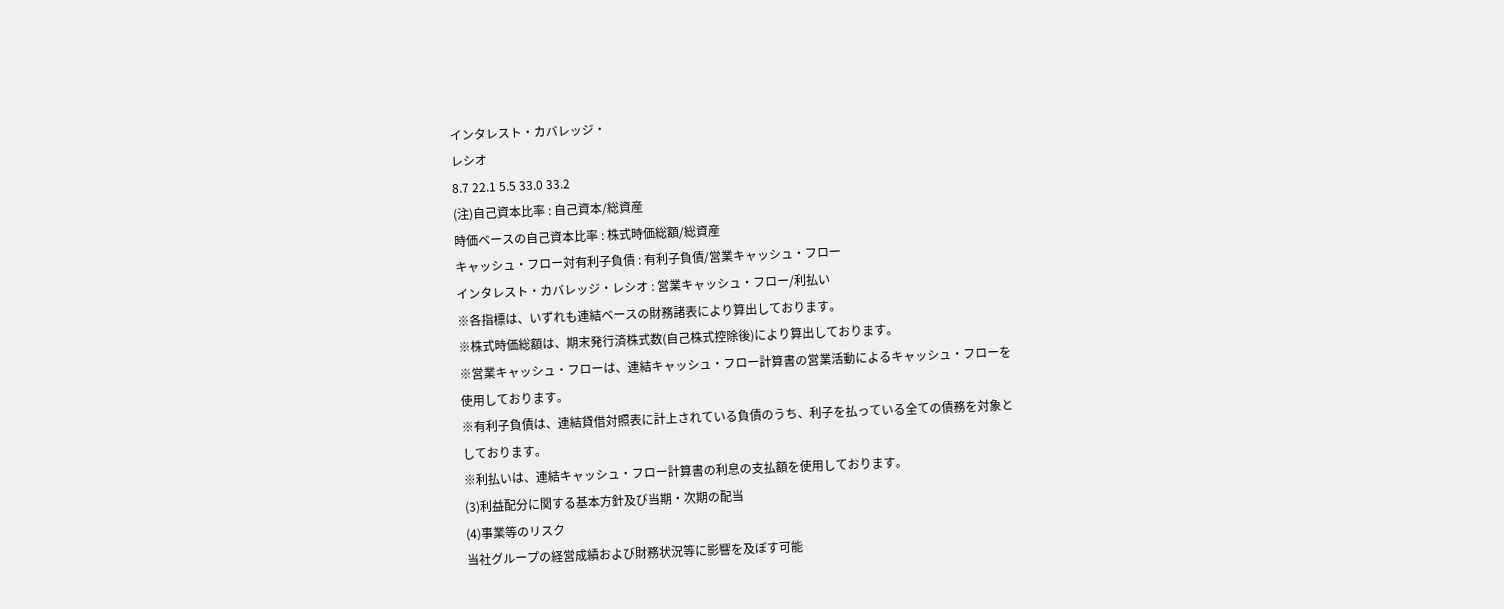インタレスト・カバレッジ・
レシオ
8.7 22.1 5.5 33.0 33.2
(注)自己資本比率 : 自己資本/総資産
時価ベースの自己資本比率 : 株式時価総額/総資産
キャッシュ・フロー対有利子負債 : 有利子負債/営業キャッシュ・フロー
インタレスト・カバレッジ・レシオ : 営業キャッシュ・フロー/利払い
※各指標は、いずれも連結ベースの財務諸表により算出しております。
※株式時価総額は、期末発行済株式数(自己株式控除後)により算出しております。
※営業キャッシュ・フローは、連結キャッシュ・フロー計算書の営業活動によるキャッシュ・フローを
使用しております。
※有利子負債は、連結貸借対照表に計上されている負債のうち、利子を払っている全ての債務を対象と
しております。
※利払いは、連結キャッシュ・フロー計算書の利息の支払額を使用しております。
(3)利益配分に関する基本方針及び当期・次期の配当
(4)事業等のリスク
当社グループの経営成績および財務状況等に影響を及ぼす可能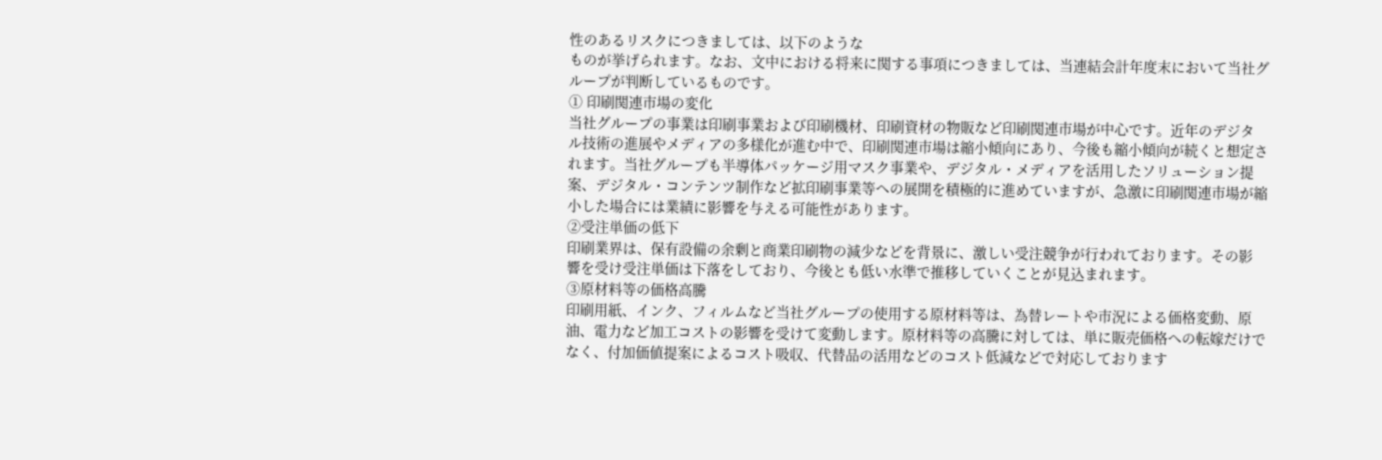性のあるリスクにつきましては、以下のような
ものが挙げられます。なお、文中における将来に関する事項につきましては、当連結会計年度末において当社グ
ループが判断しているものです。
① 印刷関連市場の変化
当社グループの事業は印刷事業および印刷機材、印刷資材の物販など印刷関連市場が中心です。近年のデジタ
ル技術の進展やメディアの多様化が進む中で、印刷関連市場は縮小傾向にあり、今後も縮小傾向が続くと想定さ
れます。当社グループも半導体パッケージ用マスク事業や、デジタル・メディアを活用したソリューション提
案、デジタル・コンテンツ制作など拡印刷事業等への展開を積極的に進めていますが、急激に印刷関連市場が縮
小した場合には業績に影響を与える可能性があります。
②受注単価の低下
印刷業界は、保有設備の余剰と商業印刷物の減少などを背景に、激しい受注競争が行われております。その影
響を受け受注単価は下落をしており、今後とも低い水準で推移していくことが見込まれます。
③原材料等の価格高騰
印刷用紙、インク、フィルムなど当社グループの使用する原材料等は、為替レートや市況による価格変動、原
油、電力など加工コストの影響を受けて変動します。原材料等の高騰に対しては、単に販売価格への転嫁だけで
なく、付加価値提案によるコスト吸収、代替品の活用などのコスト低減などで対応しております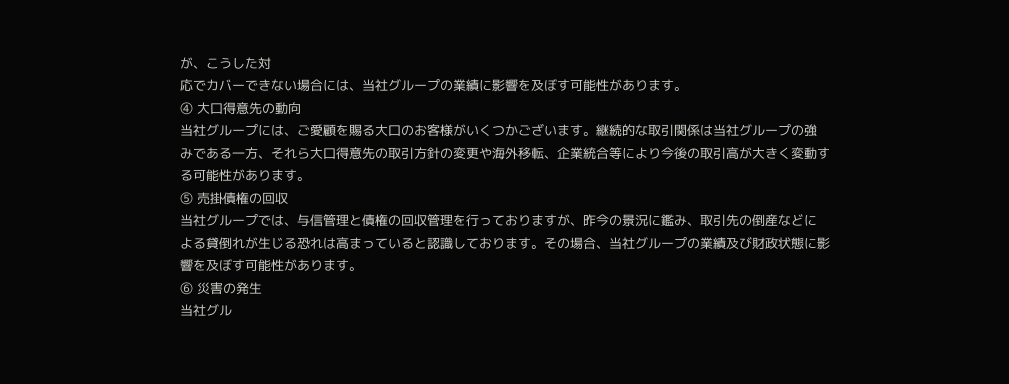が、こうした対
応でカバーできない場合には、当社グループの業績に影響を及ぼす可能性があります。
④ 大口得意先の動向
当社グループには、ご愛顧を賜る大口のお客様がいくつかございます。継続的な取引関係は当社グループの強
みである一方、それら大口得意先の取引方針の変更や海外移転、企業統合等により今後の取引高が大きく変動す
る可能性があります。
⑤ 売掛債権の回収
当社グループでは、与信管理と債権の回収管理を行っておりますが、昨今の景況に鑑み、取引先の倒産などに
よる貸倒れが生じる恐れは高まっていると認識しております。その場合、当社グループの業績及び財政状態に影
響を及ぼす可能性があります。
⑥ 災害の発生
当社グル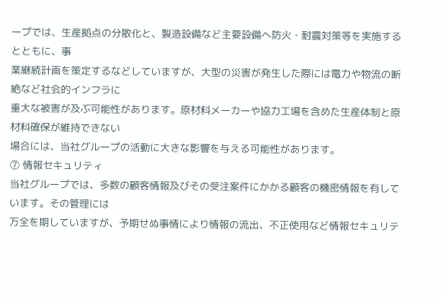ープでは、生産拠点の分散化と、製造設備など主要設備へ防火・耐震対策等を実施するとともに、事
業継続計画を策定するなどしていますが、大型の災害が発生した際には電力や物流の断絶など社会的インフラに
重大な被害が及ぶ可能性があります。原材料メーカーや協力工場を含めた生産体制と原材料確保が維持できない
場合には、当社グループの活動に大きな影響を与える可能性があります。
⑦ 情報セキュリティ
当社グループでは、多数の顧客情報及びその受注案件にかかる顧客の機密情報を有しています。その管理には
万全を期していますが、予期せぬ事情により情報の流出、不正使用など情報セキュリテ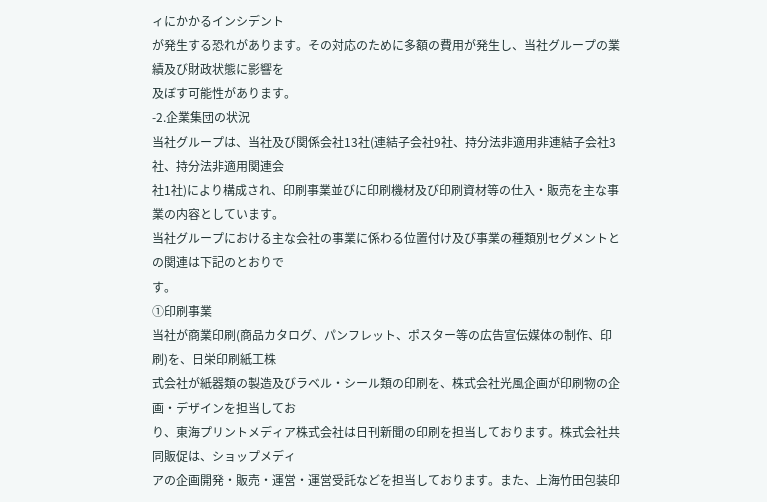ィにかかるインシデント
が発生する恐れがあります。その対応のために多額の費用が発生し、当社グループの業績及び財政状態に影響を
及ぼす可能性があります。
-2.企業集団の状況
当社グループは、当社及び関係会社13社(連結子会社9社、持分法非適用非連結子会社3社、持分法非適用関連会
社1社)により構成され、印刷事業並びに印刷機材及び印刷資材等の仕入・販売を主な事業の内容としています。
当社グループにおける主な会社の事業に係わる位置付け及び事業の種類別セグメントとの関連は下記のとおりで
す。
①印刷事業
当社が商業印刷(商品カタログ、パンフレット、ポスター等の広告宣伝媒体の制作、印刷)を、日栄印刷紙工株
式会社が紙器類の製造及びラベル・シール類の印刷を、株式会社光風企画が印刷物の企画・デザインを担当してお
り、東海プリントメディア株式会社は日刊新聞の印刷を担当しております。株式会社共同販促は、ショップメディ
アの企画開発・販売・運営・運営受託などを担当しております。また、上海竹田包装印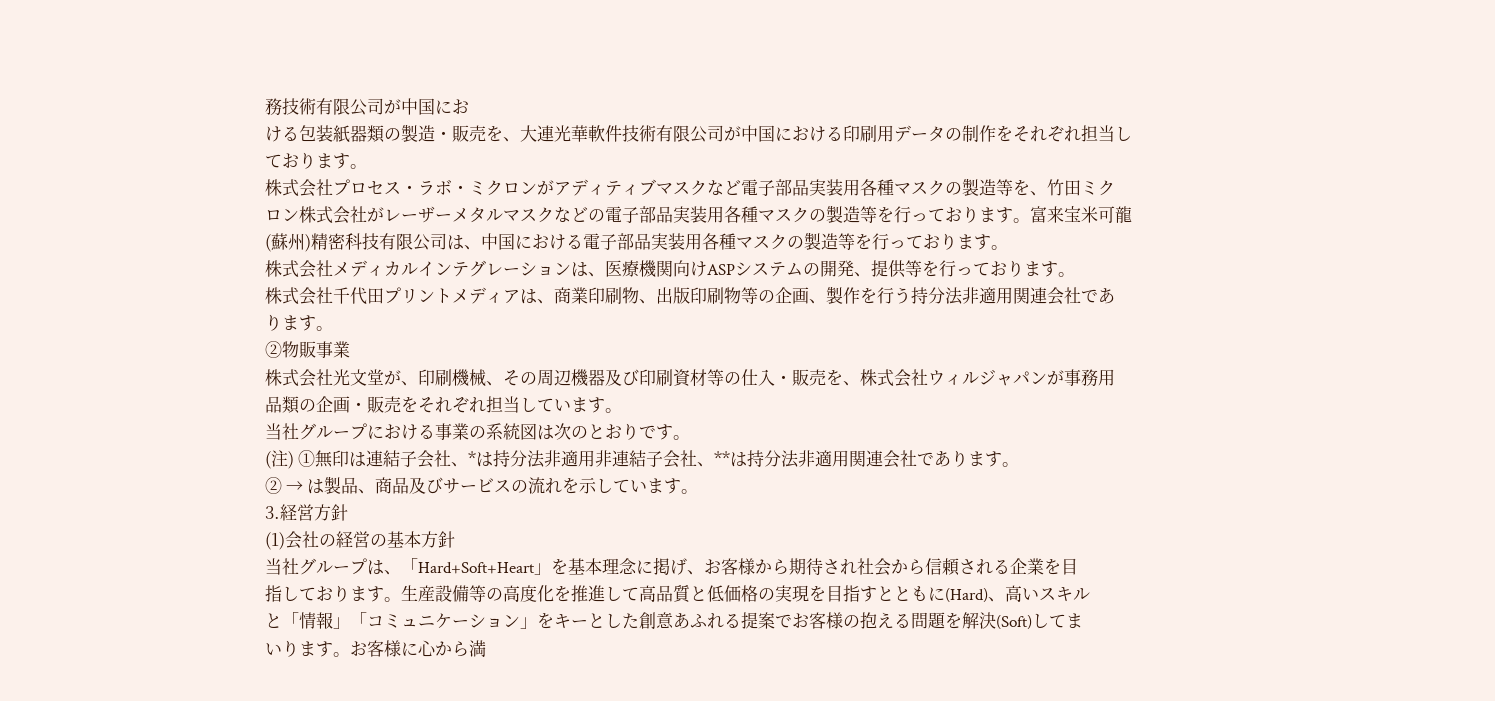務技術有限公司が中国にお
ける包装紙器類の製造・販売を、大連光華軟件技術有限公司が中国における印刷用データの制作をそれぞれ担当し
ております。
株式会社プロセス・ラボ・ミクロンがアディティブマスクなど電子部品実装用各種マスクの製造等を、竹田ミク
ロン株式会社がレーザーメタルマスクなどの電子部品実装用各種マスクの製造等を行っております。富来宝米可龍
(蘇州)精密科技有限公司は、中国における電子部品実装用各種マスクの製造等を行っております。
株式会社メディカルインテグレーションは、医療機関向けASPシステムの開発、提供等を行っております。
株式会社千代田プリントメディアは、商業印刷物、出版印刷物等の企画、製作を行う持分法非適用関連会社であ
ります。
②物販事業
株式会社光文堂が、印刷機械、その周辺機器及び印刷資材等の仕入・販売を、株式会社ウィルジャパンが事務用
品類の企画・販売をそれぞれ担当しています。
当社グループにおける事業の系統図は次のとおりです。
(注) ①無印は連結子会社、*は持分法非適用非連結子会社、**は持分法非適用関連会社であります。
② → は製品、商品及びサービスの流れを示しています。
3.経営方針
(1)会社の経営の基本方針
当社グループは、「Hard+Soft+Heart」を基本理念に掲げ、お客様から期待され社会から信頼される企業を目
指しております。生産設備等の高度化を推進して高品質と低価格の実現を目指すとともに(Hard)、高いスキル
と「情報」「コミュニケーション」をキーとした創意あふれる提案でお客様の抱える問題を解決(Soft)してま
いります。お客様に心から満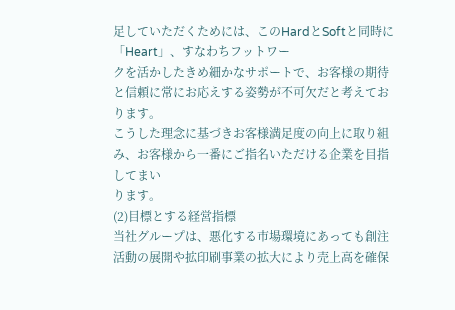足していただくためには、このHardとSoftと同時に「Heart」、すなわちフットワー
クを活かしたきめ細かなサポートで、お客様の期待と信頼に常にお応えする姿勢が不可欠だと考えております。
こうした理念に基づきお客様満足度の向上に取り組み、お客様から一番にご指名いただける企業を目指してまい
ります。
(2)目標とする経営指標
当社グループは、悪化する市場環境にあっても創注活動の展開や拡印刷事業の拡大により売上高を確保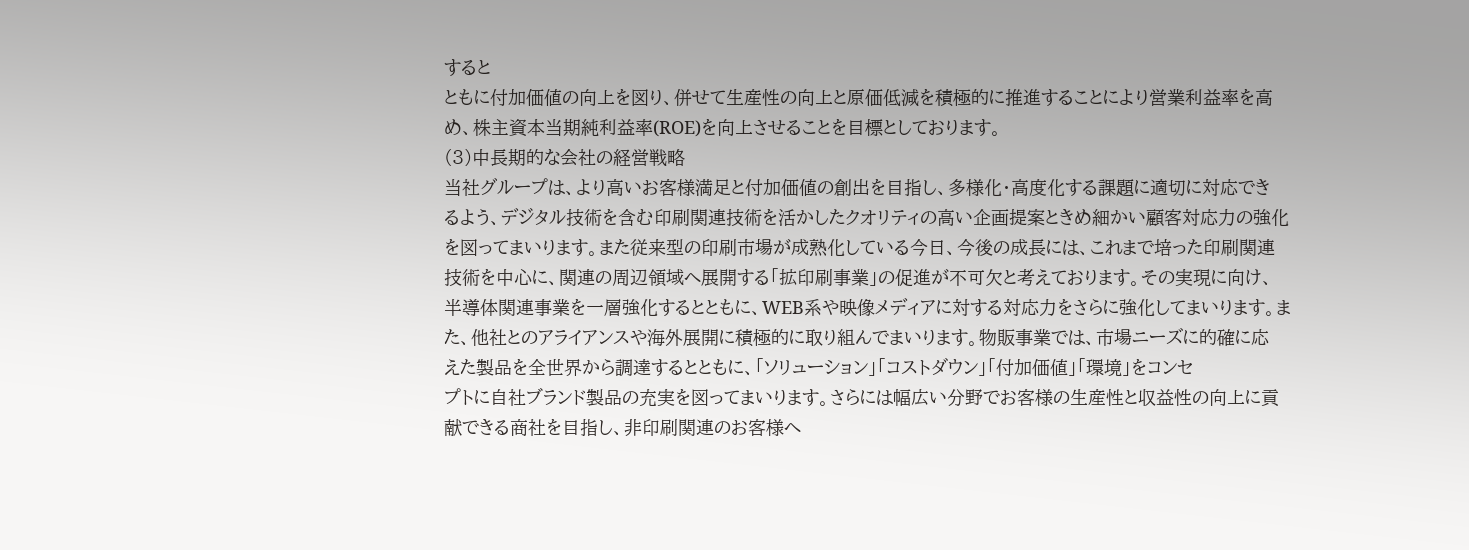すると
ともに付加価値の向上を図り、併せて生産性の向上と原価低減を積極的に推進することにより営業利益率を高
め、株主資本当期純利益率(ROE)を向上させることを目標としております。
(3)中長期的な会社の経営戦略
当社グループは、より高いお客様満足と付加価値の創出を目指し、多様化・高度化する課題に適切に対応でき
るよう、デジタル技術を含む印刷関連技術を活かしたクオリティの高い企画提案ときめ細かい顧客対応力の強化
を図ってまいります。また従来型の印刷市場が成熟化している今日、今後の成長には、これまで培った印刷関連
技術を中心に、関連の周辺領域へ展開する「拡印刷事業」の促進が不可欠と考えております。その実現に向け、
半導体関連事業を一層強化するとともに、WEB系や映像メディアに対する対応力をさらに強化してまいります。ま
た、他社とのアライアンスや海外展開に積極的に取り組んでまいります。物販事業では、市場ニーズに的確に応
えた製品を全世界から調達するとともに、「ソリューション」「コストダウン」「付加価値」「環境」をコンセ
プトに自社ブランド製品の充実を図ってまいります。さらには幅広い分野でお客様の生産性と収益性の向上に貢
献できる商社を目指し、非印刷関連のお客様へ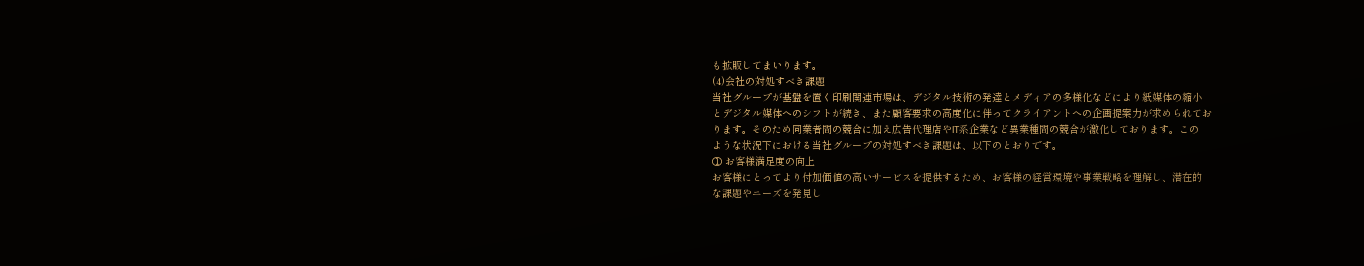も拡販してまいります。
(4)会社の対処すべき課題
当社グループが基盤を置く印刷関連市場は、デジタル技術の発達とメディアの多様化などにより紙媒体の縮小
とデジタル媒体へのシフトが続き、また顧客要求の高度化に伴ってクライアントへの企画提案力が求められてお
ります。そのため同業者間の競合に加え広告代理店やIT系企業など異業種間の競合が激化しております。この
ような状況下における当社グループの対処すべき課題は、以下のとおりです。
① お客様満足度の向上
お客様にとってより付加価値の高いサービスを提供するため、お客様の経営環境や事業戦略を理解し、潜在的
な課題やニーズを発見し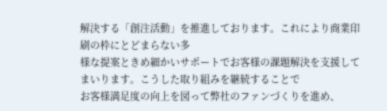解決する「創注活動」を推進しております。これにより商業印刷の枠にとどまらない多
様な提案ときめ細かいサポートでお客様の課題解決を支援してまいります。こうした取り組みを継続することで
お客様満足度の向上を図って弊社のファンづくりを進め、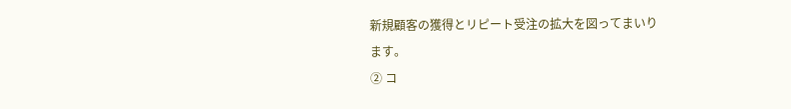新規顧客の獲得とリピート受注の拡大を図ってまいり
ます。
② コ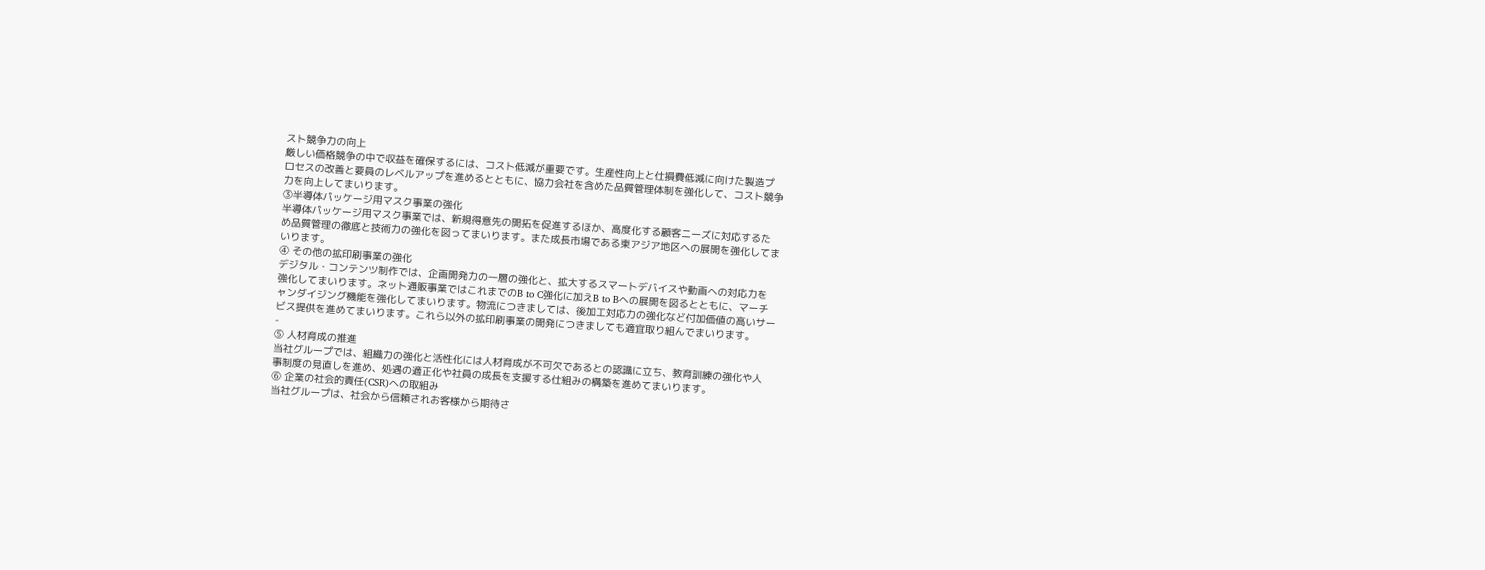スト競争力の向上
厳しい価格競争の中で収益を確保するには、コスト低減が重要です。生産性向上と仕損費低減に向けた製造プ
ロセスの改善と要員のレベルアップを進めるとともに、協力会社を含めた品質管理体制を強化して、コスト競争
力を向上してまいります。
③半導体パッケージ用マスク事業の強化
半導体パッケージ用マスク事業では、新規得意先の開拓を促進するほか、高度化する顧客ニーズに対応するた
め品質管理の徹底と技術力の強化を図ってまいります。また成長市場である東アジア地区への展開を強化してま
いります。
④ その他の拡印刷事業の強化
デジタル・コンテンツ制作では、企画開発力の一層の強化と、拡大するスマートデバイスや動画への対応力を
強化してまいります。ネット通販事業ではこれまでのB to C強化に加えB to Bへの展開を図るとともに、マーチ
ャンダイジング機能を強化してまいります。物流につきましては、後加工対応力の強化など付加価値の高いサー
ビス提供を進めてまいります。これら以外の拡印刷事業の開発につきましても適宜取り組んでまいります。
-
⑤ 人材育成の推進
当社グループでは、組織力の強化と活性化には人材育成が不可欠であるとの認識に立ち、教育訓練の強化や人
事制度の見直しを進め、処遇の適正化や社員の成長を支援する仕組みの構築を進めてまいります。
⑥ 企業の社会的責任(CSR)への取組み
当社グループは、社会から信頼されお客様から期待さ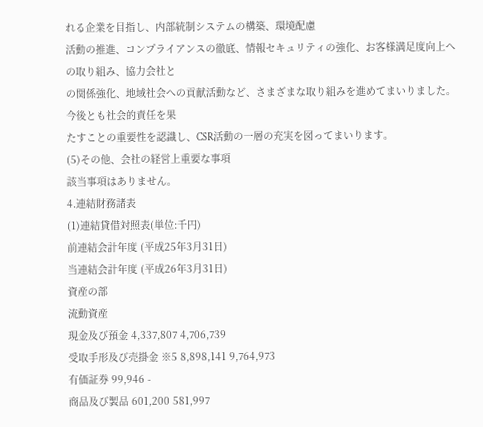れる企業を目指し、内部統制システムの構築、環境配慮
活動の推進、コンプライアンスの徹底、情報セキュリティの強化、お客様満足度向上への取り組み、協力会社と
の関係強化、地域社会への貢献活動など、さまざまな取り組みを進めてまいりました。今後とも社会的責任を果
たすことの重要性を認識し、CSR活動の一層の充実を図ってまいります。
(5)その他、会社の経営上重要な事項
該当事項はありません。
4.連結財務諸表
(1)連結貸借対照表(単位:千円)
前連結会計年度 (平成25年3月31日)
当連結会計年度 (平成26年3月31日)
資産の部
流動資産
現金及び預金 4,337,807 4,706,739
受取手形及び売掛金 ※5 8,898,141 9,764,973
有価証券 99,946 -
商品及び製品 601,200 581,997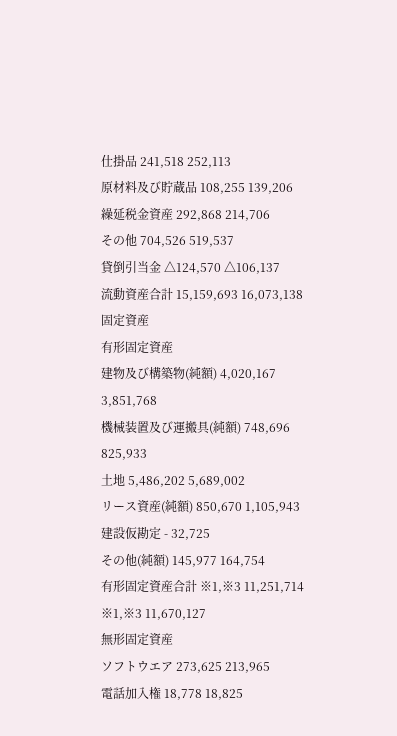仕掛品 241,518 252,113
原材料及び貯蔵品 108,255 139,206
繰延税金資産 292,868 214,706
その他 704,526 519,537
貸倒引当金 △124,570 △106,137
流動資産合計 15,159,693 16,073,138
固定資産
有形固定資産
建物及び構築物(純額) 4,020,167 3,851,768
機械装置及び運搬具(純額) 748,696 825,933
土地 5,486,202 5,689,002
リース資産(純額) 850,670 1,105,943
建設仮勘定 - 32,725
その他(純額) 145,977 164,754
有形固定資産合計 ※1,※3 11,251,714 ※1,※3 11,670,127
無形固定資産
ソフトウエア 273,625 213,965
電話加入権 18,778 18,825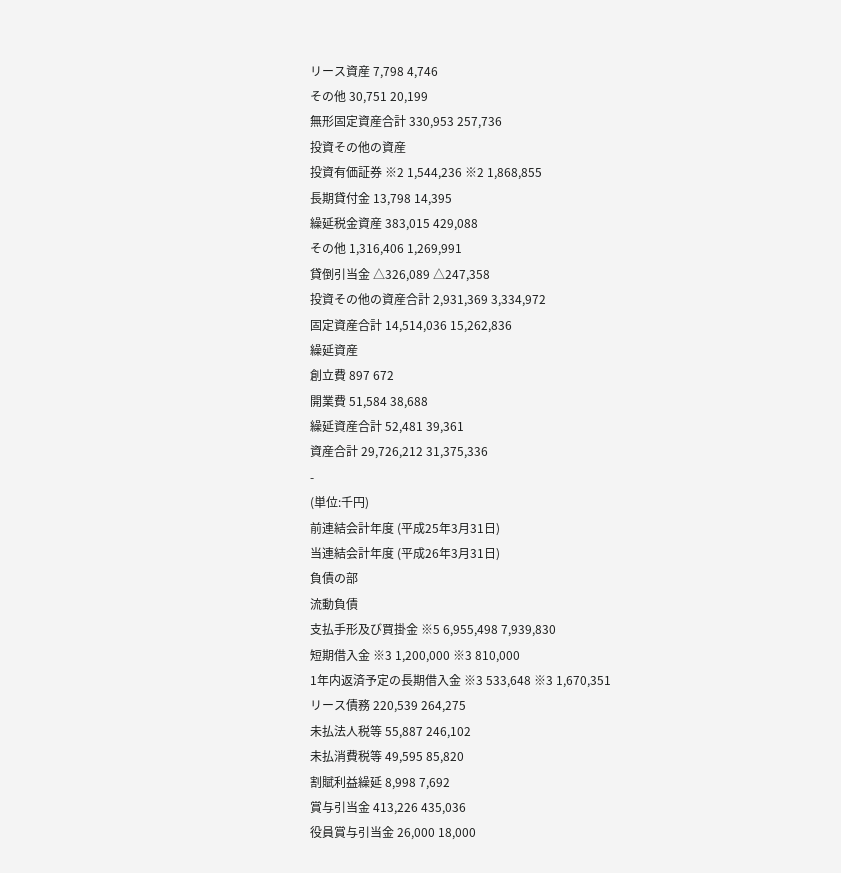リース資産 7,798 4,746
その他 30,751 20,199
無形固定資産合計 330,953 257,736
投資その他の資産
投資有価証券 ※2 1,544,236 ※2 1,868,855
長期貸付金 13,798 14,395
繰延税金資産 383,015 429,088
その他 1,316,406 1,269,991
貸倒引当金 △326,089 △247,358
投資その他の資産合計 2,931,369 3,334,972
固定資産合計 14,514,036 15,262,836
繰延資産
創立費 897 672
開業費 51,584 38,688
繰延資産合計 52,481 39,361
資産合計 29,726,212 31,375,336
-
(単位:千円)
前連結会計年度 (平成25年3月31日)
当連結会計年度 (平成26年3月31日)
負債の部
流動負債
支払手形及び買掛金 ※5 6,955,498 7,939,830
短期借入金 ※3 1,200,000 ※3 810,000
1年内返済予定の長期借入金 ※3 533,648 ※3 1,670,351
リース債務 220,539 264,275
未払法人税等 55,887 246,102
未払消費税等 49,595 85,820
割賦利益繰延 8,998 7,692
賞与引当金 413,226 435,036
役員賞与引当金 26,000 18,000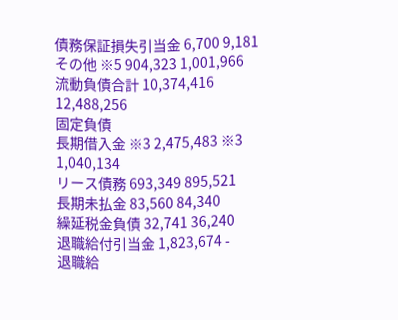債務保証損失引当金 6,700 9,181
その他 ※5 904,323 1,001,966
流動負債合計 10,374,416 12,488,256
固定負債
長期借入金 ※3 2,475,483 ※3 1,040,134
リース債務 693,349 895,521
長期未払金 83,560 84,340
繰延税金負債 32,741 36,240
退職給付引当金 1,823,674 -
退職給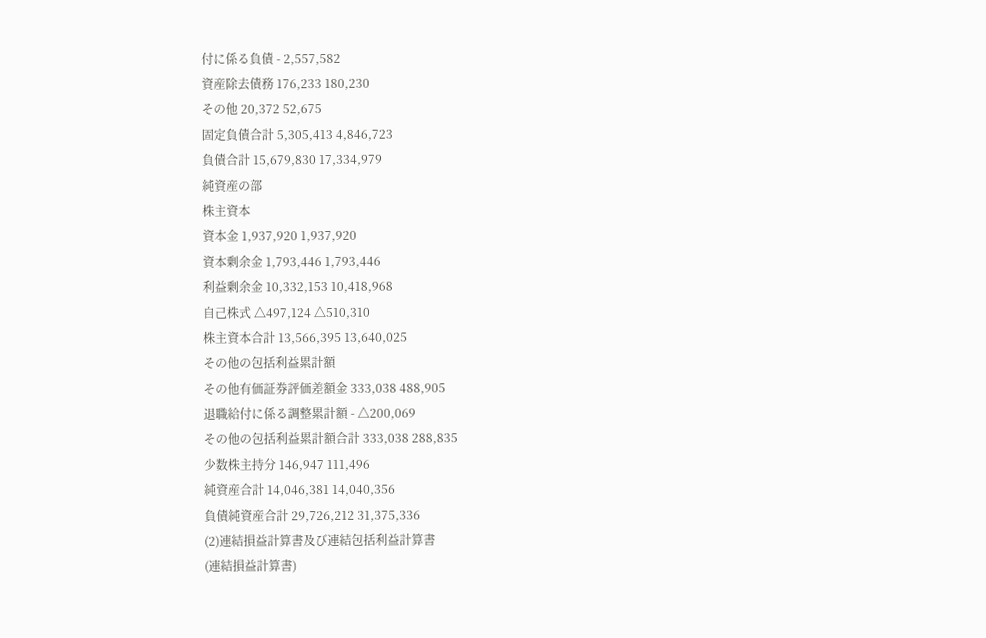付に係る負債 - 2,557,582
資産除去債務 176,233 180,230
その他 20,372 52,675
固定負債合計 5,305,413 4,846,723
負債合計 15,679,830 17,334,979
純資産の部
株主資本
資本金 1,937,920 1,937,920
資本剰余金 1,793,446 1,793,446
利益剰余金 10,332,153 10,418,968
自己株式 △497,124 △510,310
株主資本合計 13,566,395 13,640,025
その他の包括利益累計額
その他有価証券評価差額金 333,038 488,905
退職給付に係る調整累計額 - △200,069
その他の包括利益累計額合計 333,038 288,835
少数株主持分 146,947 111,496
純資産合計 14,046,381 14,040,356
負債純資産合計 29,726,212 31,375,336
(2)連結損益計算書及び連結包括利益計算書
(連結損益計算書)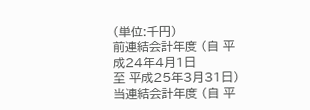(単位:千円)
前連結会計年度 (自 平成24年4月1日
至 平成25年3月31日)
当連結会計年度 (自 平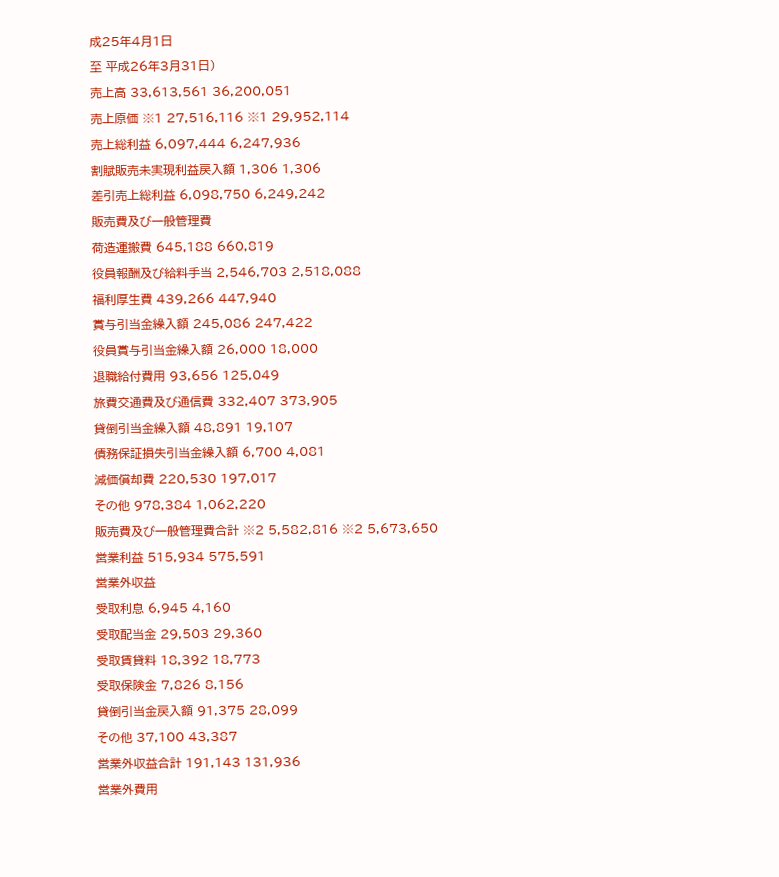成25年4月1日
至 平成26年3月31日)
売上高 33,613,561 36,200,051
売上原価 ※1 27,516,116 ※1 29,952,114
売上総利益 6,097,444 6,247,936
割賦販売未実現利益戻入額 1,306 1,306
差引売上総利益 6,098,750 6,249,242
販売費及び一般管理費
荷造運搬費 645,188 660,819
役員報酬及び給料手当 2,546,703 2,518,088
福利厚生費 439,266 447,940
賞与引当金繰入額 245,086 247,422
役員賞与引当金繰入額 26,000 18,000
退職給付費用 93,656 125,049
旅費交通費及び通信費 332,407 373,905
貸倒引当金繰入額 48,891 19,107
債務保証損失引当金繰入額 6,700 4,081
減価償却費 220,530 197,017
その他 978,384 1,062,220
販売費及び一般管理費合計 ※2 5,582,816 ※2 5,673,650
営業利益 515,934 575,591
営業外収益
受取利息 6,945 4,160
受取配当金 29,503 29,360
受取賃貸料 18,392 18,773
受取保険金 7,826 8,156
貸倒引当金戻入額 91,375 28,099
その他 37,100 43,387
営業外収益合計 191,143 131,936
営業外費用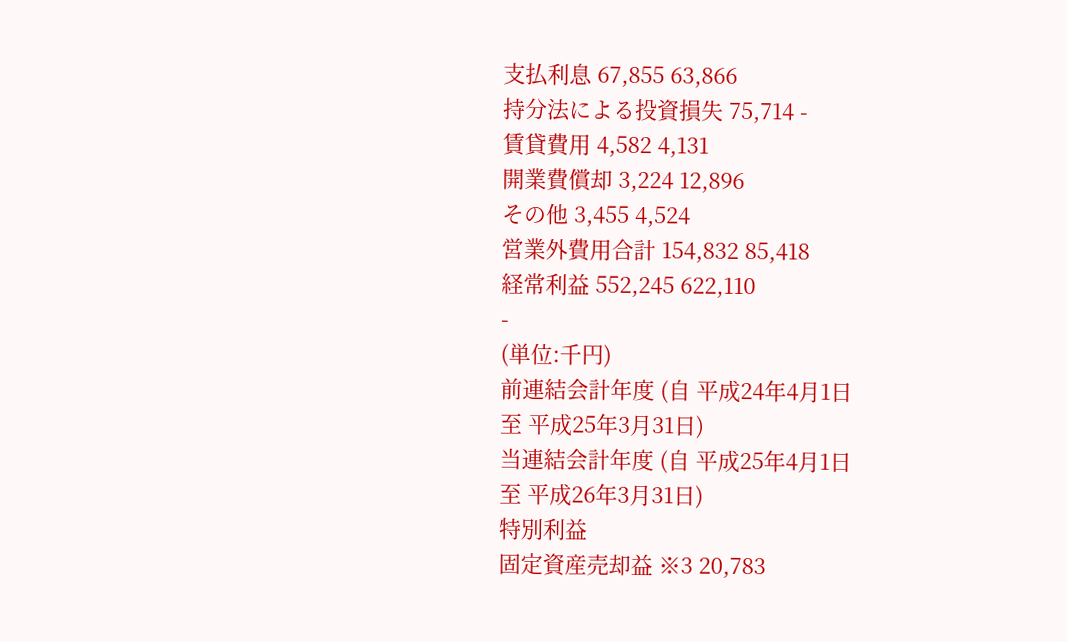支払利息 67,855 63,866
持分法による投資損失 75,714 -
賃貸費用 4,582 4,131
開業費償却 3,224 12,896
その他 3,455 4,524
営業外費用合計 154,832 85,418
経常利益 552,245 622,110
-
(単位:千円)
前連結会計年度 (自 平成24年4月1日
至 平成25年3月31日)
当連結会計年度 (自 平成25年4月1日
至 平成26年3月31日)
特別利益
固定資産売却益 ※3 20,783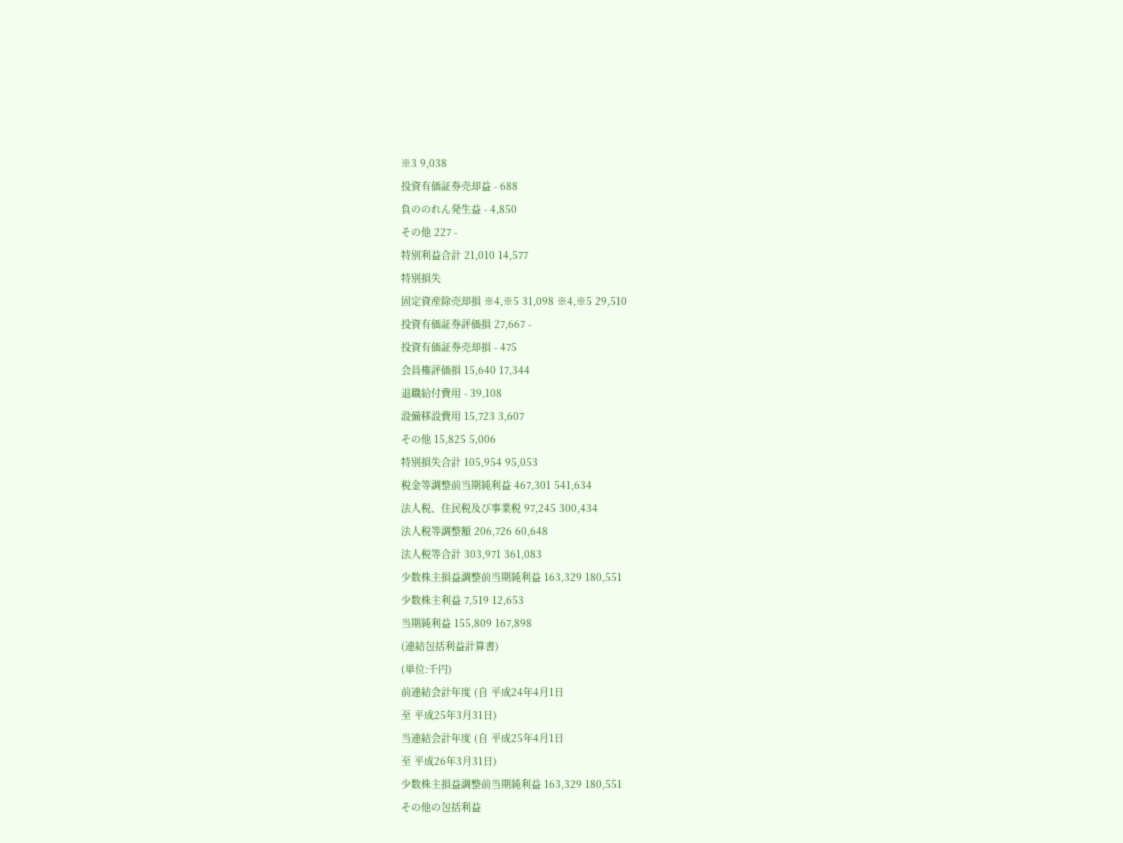※3 9,038
投資有価証券売却益 - 688
負ののれん発生益 - 4,850
その他 227 -
特別利益合計 21,010 14,577
特別損失
固定資産除売却損 ※4,※5 31,098 ※4,※5 29,510
投資有価証券評価損 27,667 -
投資有価証券売却損 - 475
会員権評価損 15,640 17,344
退職給付費用 - 39,108
設備移設費用 15,723 3,607
その他 15,825 5,006
特別損失合計 105,954 95,053
税金等調整前当期純利益 467,301 541,634
法人税、住民税及び事業税 97,245 300,434
法人税等調整額 206,726 60,648
法人税等合計 303,971 361,083
少数株主損益調整前当期純利益 163,329 180,551
少数株主利益 7,519 12,653
当期純利益 155,809 167,898
(連結包括利益計算書)
(単位:千円)
前連結会計年度 (自 平成24年4月1日
至 平成25年3月31日)
当連結会計年度 (自 平成25年4月1日
至 平成26年3月31日)
少数株主損益調整前当期純利益 163,329 180,551
その他の包括利益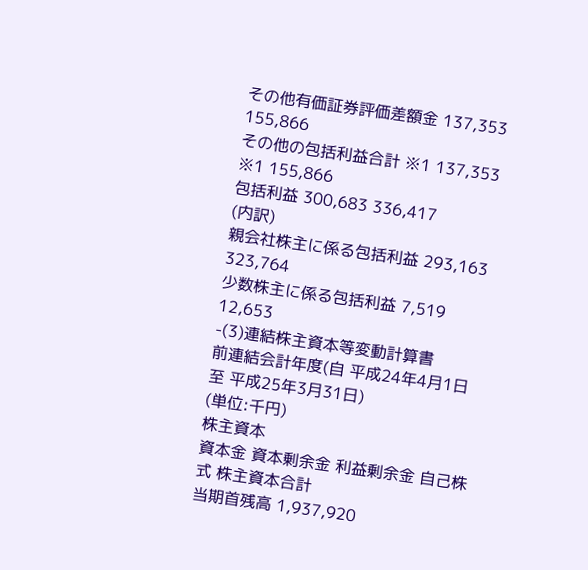その他有価証券評価差額金 137,353 155,866
その他の包括利益合計 ※1 137,353 ※1 155,866
包括利益 300,683 336,417
(内訳)
親会社株主に係る包括利益 293,163 323,764
少数株主に係る包括利益 7,519 12,653
-(3)連結株主資本等変動計算書
前連結会計年度(自 平成24年4月1日 至 平成25年3月31日)
(単位:千円)
株主資本
資本金 資本剰余金 利益剰余金 自己株式 株主資本合計
当期首残高 1,937,920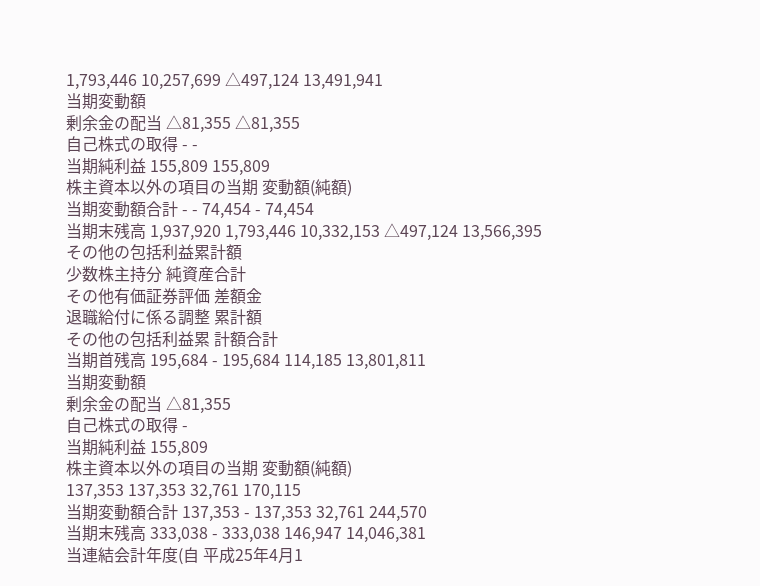1,793,446 10,257,699 △497,124 13,491,941
当期変動額
剰余金の配当 △81,355 △81,355
自己株式の取得 - -
当期純利益 155,809 155,809
株主資本以外の項目の当期 変動額(純額)
当期変動額合計 - - 74,454 - 74,454
当期末残高 1,937,920 1,793,446 10,332,153 △497,124 13,566,395
その他の包括利益累計額
少数株主持分 純資産合計
その他有価証券評価 差額金
退職給付に係る調整 累計額
その他の包括利益累 計額合計
当期首残高 195,684 - 195,684 114,185 13,801,811
当期変動額
剰余金の配当 △81,355
自己株式の取得 -
当期純利益 155,809
株主資本以外の項目の当期 変動額(純額)
137,353 137,353 32,761 170,115
当期変動額合計 137,353 - 137,353 32,761 244,570
当期末残高 333,038 - 333,038 146,947 14,046,381
当連結会計年度(自 平成25年4月1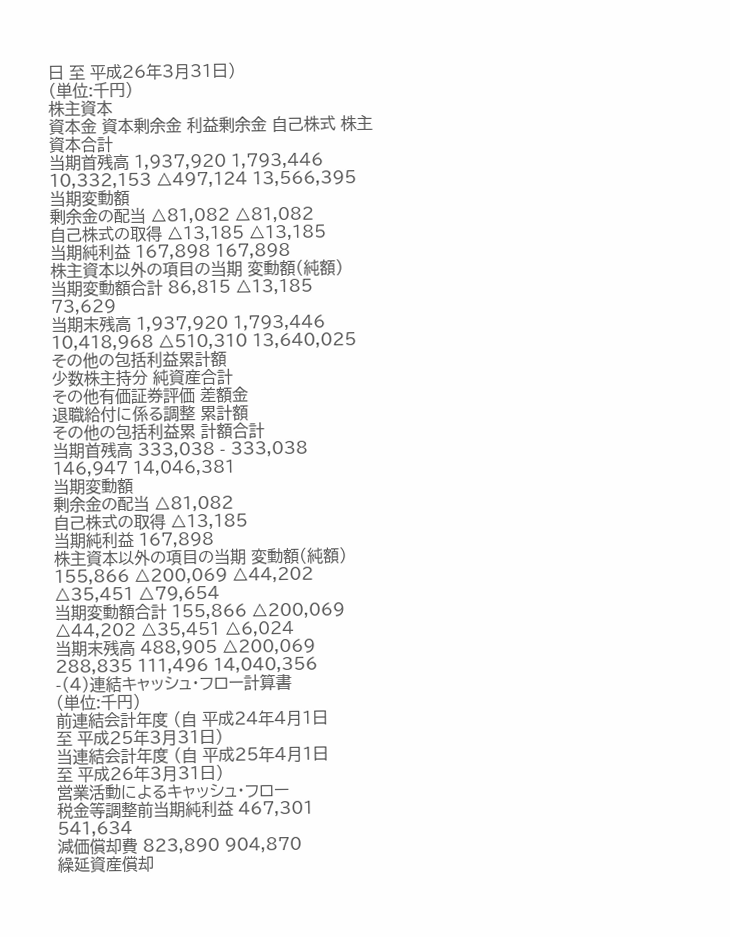日 至 平成26年3月31日)
(単位:千円)
株主資本
資本金 資本剰余金 利益剰余金 自己株式 株主資本合計
当期首残高 1,937,920 1,793,446 10,332,153 △497,124 13,566,395
当期変動額
剰余金の配当 △81,082 △81,082
自己株式の取得 △13,185 △13,185
当期純利益 167,898 167,898
株主資本以外の項目の当期 変動額(純額)
当期変動額合計 86,815 △13,185 73,629
当期末残高 1,937,920 1,793,446 10,418,968 △510,310 13,640,025
その他の包括利益累計額
少数株主持分 純資産合計
その他有価証券評価 差額金
退職給付に係る調整 累計額
その他の包括利益累 計額合計
当期首残高 333,038 - 333,038 146,947 14,046,381
当期変動額
剰余金の配当 △81,082
自己株式の取得 △13,185
当期純利益 167,898
株主資本以外の項目の当期 変動額(純額)
155,866 △200,069 △44,202 △35,451 △79,654
当期変動額合計 155,866 △200,069 △44,202 △35,451 △6,024
当期末残高 488,905 △200,069 288,835 111,496 14,040,356
-(4)連結キャッシュ・フロー計算書
(単位:千円)
前連結会計年度 (自 平成24年4月1日
至 平成25年3月31日)
当連結会計年度 (自 平成25年4月1日
至 平成26年3月31日)
営業活動によるキャッシュ・フロー
税金等調整前当期純利益 467,301 541,634
減価償却費 823,890 904,870
繰延資産償却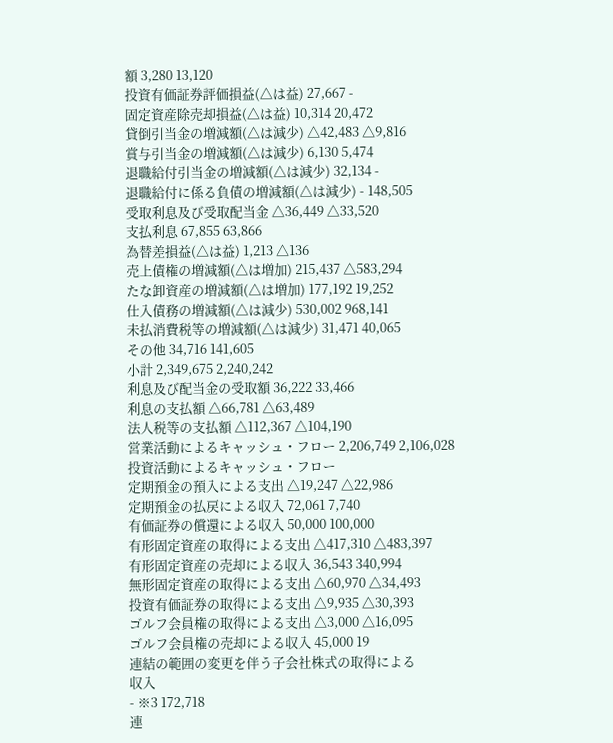額 3,280 13,120
投資有価証券評価損益(△は益) 27,667 -
固定資産除売却損益(△は益) 10,314 20,472
貸倒引当金の増減額(△は減少) △42,483 △9,816
賞与引当金の増減額(△は減少) 6,130 5,474
退職給付引当金の増減額(△は減少) 32,134 -
退職給付に係る負債の増減額(△は減少) - 148,505
受取利息及び受取配当金 △36,449 △33,520
支払利息 67,855 63,866
為替差損益(△は益) 1,213 △136
売上債権の増減額(△は増加) 215,437 △583,294
たな卸資産の増減額(△は増加) 177,192 19,252
仕入債務の増減額(△は減少) 530,002 968,141
未払消費税等の増減額(△は減少) 31,471 40,065
その他 34,716 141,605
小計 2,349,675 2,240,242
利息及び配当金の受取額 36,222 33,466
利息の支払額 △66,781 △63,489
法人税等の支払額 △112,367 △104,190
営業活動によるキャッシュ・フロー 2,206,749 2,106,028
投資活動によるキャッシュ・フロー
定期預金の預入による支出 △19,247 △22,986
定期預金の払戻による収入 72,061 7,740
有価証券の償還による収入 50,000 100,000
有形固定資産の取得による支出 △417,310 △483,397
有形固定資産の売却による収入 36,543 340,994
無形固定資産の取得による支出 △60,970 △34,493
投資有価証券の取得による支出 △9,935 △30,393
ゴルフ会員権の取得による支出 △3,000 △16,095
ゴルフ会員権の売却による収入 45,000 19
連結の範囲の変更を伴う子会社株式の取得による
収入
- ※3 172,718
連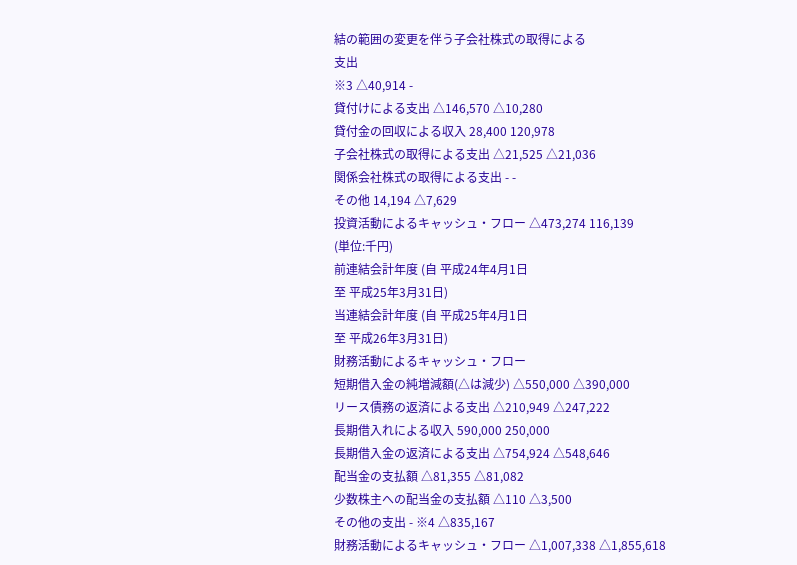結の範囲の変更を伴う子会社株式の取得による
支出
※3 △40,914 -
貸付けによる支出 △146,570 △10,280
貸付金の回収による収入 28,400 120,978
子会社株式の取得による支出 △21,525 △21,036
関係会社株式の取得による支出 - -
その他 14,194 △7,629
投資活動によるキャッシュ・フロー △473,274 116,139
(単位:千円)
前連結会計年度 (自 平成24年4月1日
至 平成25年3月31日)
当連結会計年度 (自 平成25年4月1日
至 平成26年3月31日)
財務活動によるキャッシュ・フロー
短期借入金の純増減額(△は減少) △550,000 △390,000
リース債務の返済による支出 △210,949 △247,222
長期借入れによる収入 590,000 250,000
長期借入金の返済による支出 △754,924 △548,646
配当金の支払額 △81,355 △81,082
少数株主への配当金の支払額 △110 △3,500
その他の支出 - ※4 △835,167
財務活動によるキャッシュ・フロー △1,007,338 △1,855,618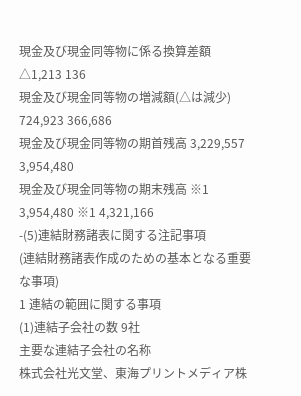現金及び現金同等物に係る換算差額 △1,213 136
現金及び現金同等物の増減額(△は減少) 724,923 366,686
現金及び現金同等物の期首残高 3,229,557 3,954,480
現金及び現金同等物の期末残高 ※1 3,954,480 ※1 4,321,166
-(5)連結財務諸表に関する注記事項
(連結財務諸表作成のための基本となる重要な事項)
1 連結の範囲に関する事項
(1)連結子会社の数 9社
主要な連結子会社の名称
株式会社光文堂、東海プリントメディア株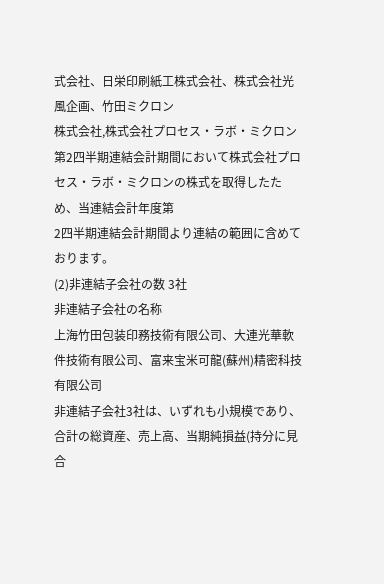式会社、日栄印刷紙工株式会社、株式会社光風企画、竹田ミクロン
株式会社,株式会社プロセス・ラボ・ミクロン
第2四半期連結会計期間において株式会社プロセス・ラボ・ミクロンの株式を取得したため、当連結会計年度第
2四半期連結会計期間より連結の範囲に含めております。
(2)非連結子会社の数 3社
非連結子会社の名称
上海竹田包装印務技術有限公司、大連光華軟件技術有限公司、富来宝米可龍(蘇州)精密科技有限公司
非連結子会社3社は、いずれも小規模であり、合計の総資産、売上高、当期純損益(持分に見合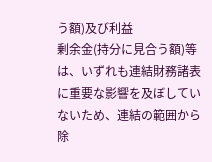う額)及び利益
剰余金(持分に見合う額)等は、いずれも連結財務諸表に重要な影響を及ぼしていないため、連結の範囲から除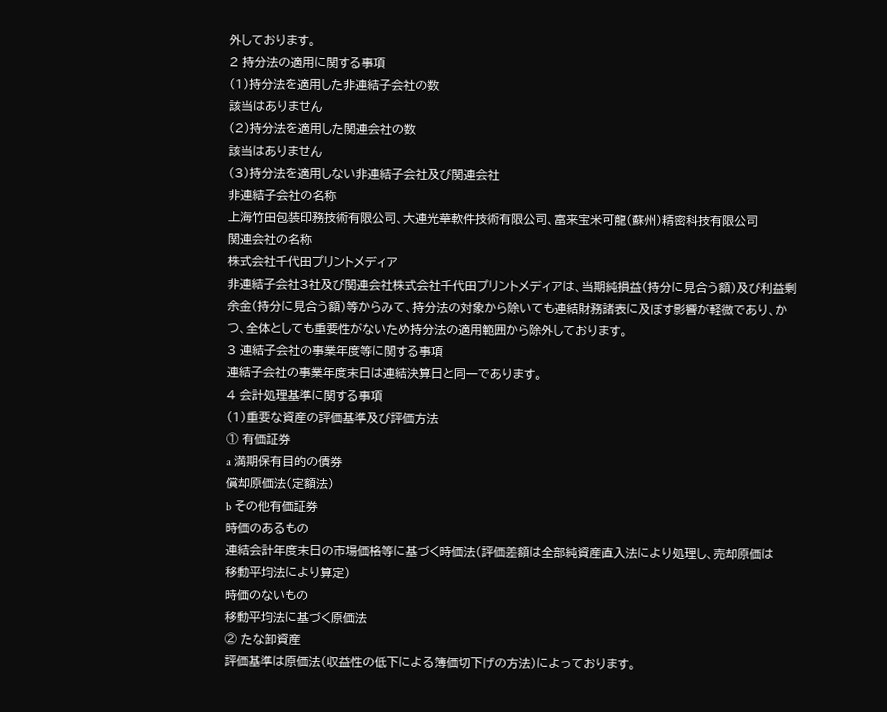外しております。
2 持分法の適用に関する事項
(1)持分法を適用した非連結子会社の数
該当はありません
(2)持分法を適用した関連会社の数
該当はありません
(3)持分法を適用しない非連結子会社及び関連会社
非連結子会社の名称
上海竹田包装印務技術有限公司、大連光華軟件技術有限公司、富来宝米可龍(蘇州)精密科技有限公司
関連会社の名称
株式会社千代田プリントメディア
非連結子会社3社及び関連会社株式会社千代田プリントメディアは、当期純損益(持分に見合う額)及び利益剰
余金(持分に見合う額)等からみて、持分法の対象から除いても連結財務諸表に及ぼす影響が軽微であり、か
つ、全体としても重要性がないため持分法の適用範囲から除外しております。
3 連結子会社の事業年度等に関する事項
連結子会社の事業年度末日は連結決算日と同一であります。
4 会計処理基準に関する事項
(1)重要な資産の評価基準及び評価方法
① 有価証券
a 満期保有目的の債券
償却原価法(定額法)
b その他有価証券
時価のあるもの
連結会計年度末日の市場価格等に基づく時価法(評価差額は全部純資産直入法により処理し、売却原価は
移動平均法により算定)
時価のないもの
移動平均法に基づく原価法
② たな卸資産
評価基準は原価法(収益性の低下による簿価切下げの方法)によっております。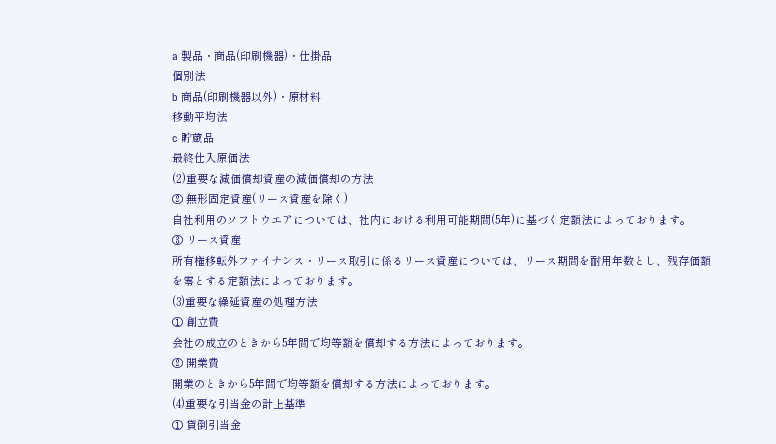a 製品・商品(印刷機器)・仕掛品
個別法
b 商品(印刷機器以外)・原材料
移動平均法
c 貯蔵品
最終仕入原価法
(2)重要な減価償却資産の減価償却の方法
② 無形固定資産(リース資産を除く)
自社利用のソフトウエアについては、社内における利用可能期間(5年)に基づく定額法によっております。
③ リース資産
所有権移転外ファイナンス・リース取引に係るリース資産については、リース期間を耐用年数とし、残存価額
を零とする定額法によっております。
(3)重要な繰延資産の処理方法
① 創立費
会社の成立のときから5年間で均等額を償却する方法によっております。
② 開業費
開業のときから5年間で均等額を償却する方法によっております。
(4)重要な引当金の計上基準
① 貸倒引当金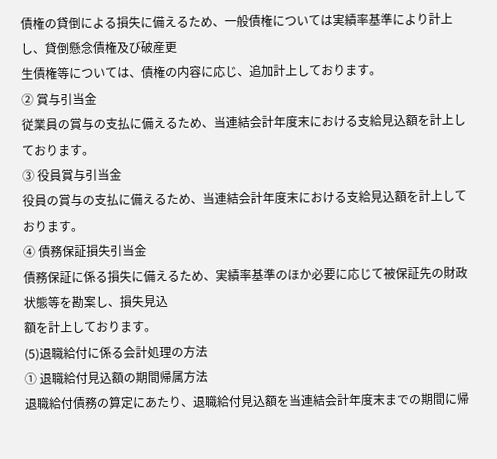債権の貸倒による損失に備えるため、一般債権については実績率基準により計上し、貸倒懸念債権及び破産更
生債権等については、債権の内容に応じ、追加計上しております。
② 賞与引当金
従業員の賞与の支払に備えるため、当連結会計年度末における支給見込額を計上しております。
③ 役員賞与引当金
役員の賞与の支払に備えるため、当連結会計年度末における支給見込額を計上しております。
④ 債務保証損失引当金
債務保証に係る損失に備えるため、実績率基準のほか必要に応じて被保証先の財政状態等を勘案し、損失見込
額を計上しております。
(5)退職給付に係る会計処理の方法
① 退職給付見込額の期間帰属方法
退職給付債務の算定にあたり、退職給付見込額を当連結会計年度末までの期間に帰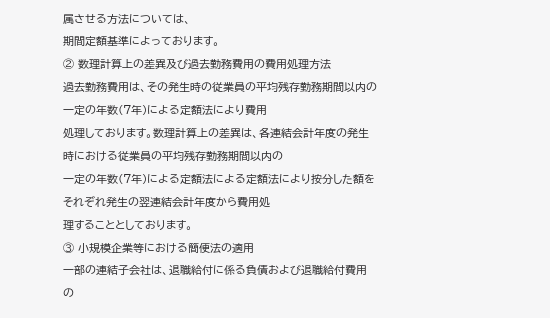属させる方法については、
期間定額基準によっております。
② 数理計算上の差異及び過去勤務費用の費用処理方法
過去勤務費用は、その発生時の従業員の平均残存勤務期間以内の一定の年数(7年)による定額法により費用
処理しております。数理計算上の差異は、各連結会計年度の発生時における従業員の平均残存勤務期間以内の
一定の年数(7年)による定額法による定額法により按分した額をそれぞれ発生の翌連結会計年度から費用処
理することとしております。
③ 小規模企業等における簡便法の適用
一部の連結子会社は、退職給付に係る負債および退職給付費用の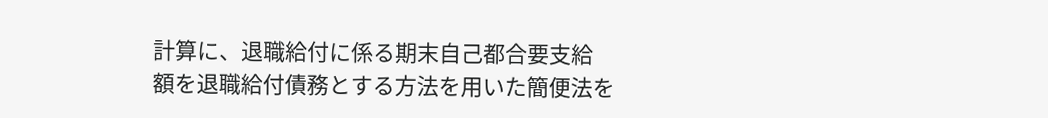計算に、退職給付に係る期末自己都合要支給
額を退職給付債務とする方法を用いた簡便法を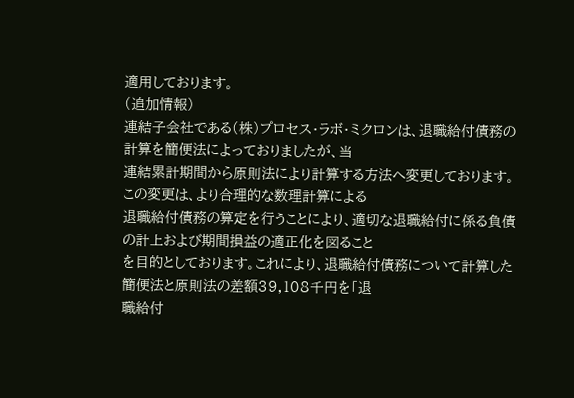適用しております。
(追加情報)
連結子会社である(株)プロセス・ラボ・ミクロンは、退職給付債務の計算を簡便法によっておりましたが、当
連結累計期間から原則法により計算する方法へ変更しております。この変更は、より合理的な数理計算による
退職給付債務の算定を行うことにより、適切な退職給付に係る負債の計上および期間損益の適正化を図ること
を目的としております。これにより、退職給付債務について計算した簡便法と原則法の差額39,108千円を「退
職給付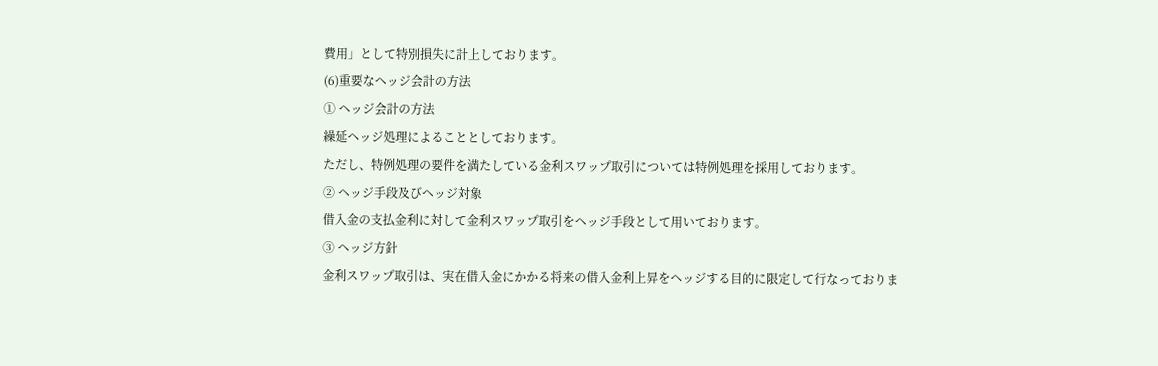費用」として特別損失に計上しております。
(6)重要なヘッジ会計の方法
① ヘッジ会計の方法
繰延ヘッジ処理によることとしております。
ただし、特例処理の要件を満たしている金利スワップ取引については特例処理を採用しております。
② ヘッジ手段及びヘッジ対象
借入金の支払金利に対して金利スワップ取引をヘッジ手段として用いております。
③ ヘッジ方針
金利スワップ取引は、実在借入金にかかる将来の借入金利上昇をヘッジする目的に限定して行なっておりま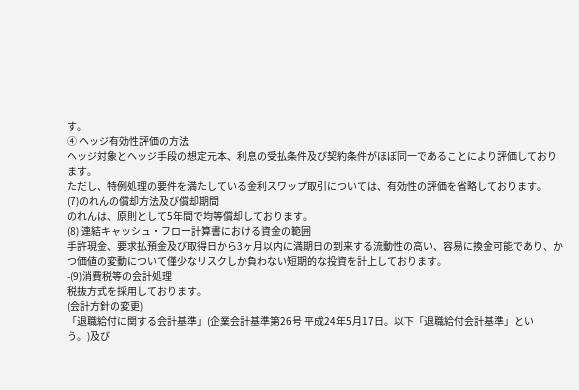す。
④ ヘッジ有効性評価の方法
ヘッジ対象とヘッジ手段の想定元本、利息の受払条件及び契約条件がほぼ同一であることにより評価しており
ます。
ただし、特例処理の要件を満たしている金利スワップ取引については、有効性の評価を省略しております。
(7)のれんの償却方法及び償却期間
のれんは、原則として5年間で均等償却しております。
(8) 連結キャッシュ・フロー計算書における資金の範囲
手許現金、要求払預金及び取得日から3ヶ月以内に満期日の到来する流動性の高い、容易に換金可能であり、か
つ価値の変動について僅少なリスクしか負わない短期的な投資を計上しております。
-(9)消費税等の会計処理
税抜方式を採用しております。
(会計方針の変更)
「退職給付に関する会計基準」(企業会計基準第26号 平成24年5月17日。以下「退職給付会計基準」とい
う。)及び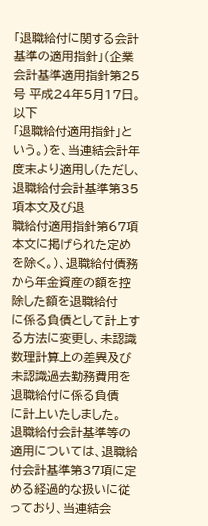「退職給付に関する会計基準の適用指針」(企業会計基準適用指針第25号 平成24年5月17日。以下
「退職給付適用指針」という。)を、当連結会計年度末より適用し(ただし、退職給付会計基準第35項本文及び退
職給付適用指針第67項本文に掲げられた定めを除く。)、退職給付債務から年金資産の額を控除した額を退職給付
に係る負債として計上する方法に変更し、未認識数理計算上の差異及び未認識過去勤務費用を退職給付に係る負債
に計上いたしました。
退職給付会計基準等の適用については、退職給付会計基準第37項に定める経過的な扱いに従っており、当連結会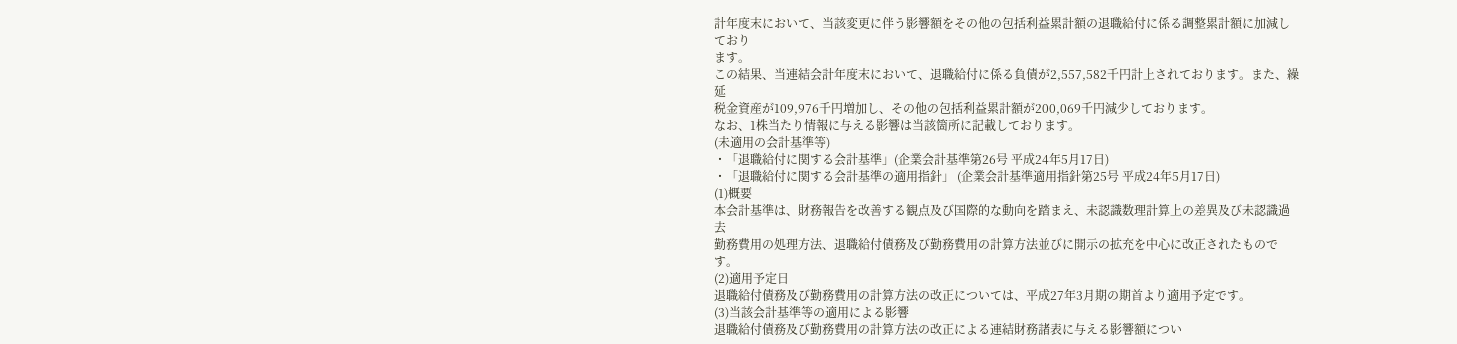計年度末において、当該変更に伴う影響額をその他の包括利益累計額の退職給付に係る調整累計額に加減しており
ます。
この結果、当連結会計年度末において、退職給付に係る負債が2,557,582千円計上されております。また、繰延
税金資産が109,976千円増加し、その他の包括利益累計額が200,069千円減少しております。
なお、1株当たり情報に与える影響は当該箇所に記載しております。
(未適用の会計基準等)
・「退職給付に関する会計基準」(企業会計基準第26号 平成24年5月17日)
・「退職給付に関する会計基準の適用指針」 (企業会計基準適用指針第25号 平成24年5月17日)
(1)概要
本会計基準は、財務報告を改善する観点及び国際的な動向を踏まえ、未認識数理計算上の差異及び未認識過去
勤務費用の処理方法、退職給付債務及び勤務費用の計算方法並びに開示の拡充を中心に改正されたものです。
(2)適用予定日
退職給付債務及び勤務費用の計算方法の改正については、平成27年3月期の期首より適用予定です。
(3)当該会計基準等の適用による影響
退職給付債務及び勤務費用の計算方法の改正による連結財務諸表に与える影響額につい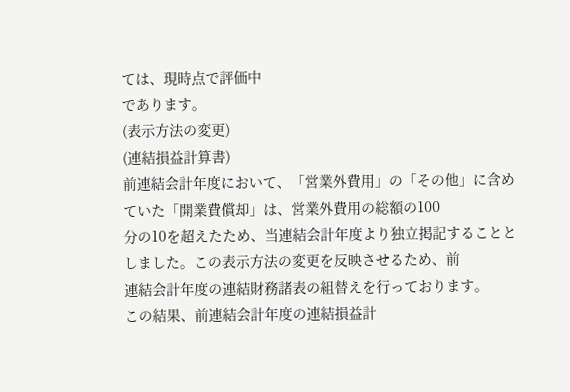ては、現時点で評価中
であります。
(表示方法の変更)
(連結損益計算書)
前連結会計年度において、「営業外費用」の「その他」に含めていた「開業費償却」は、営業外費用の総額の100
分の10を超えたため、当連結会計年度より独立掲記することとしました。この表示方法の変更を反映させるため、前
連結会計年度の連結財務諸表の組替えを行っております。
この結果、前連結会計年度の連結損益計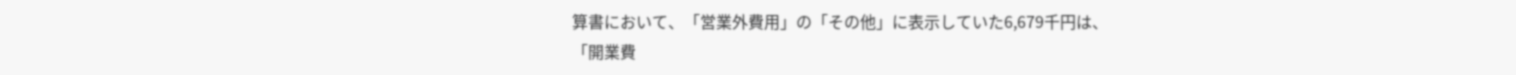算書において、「営業外費用」の「その他」に表示していた6,679千円は、
「開業費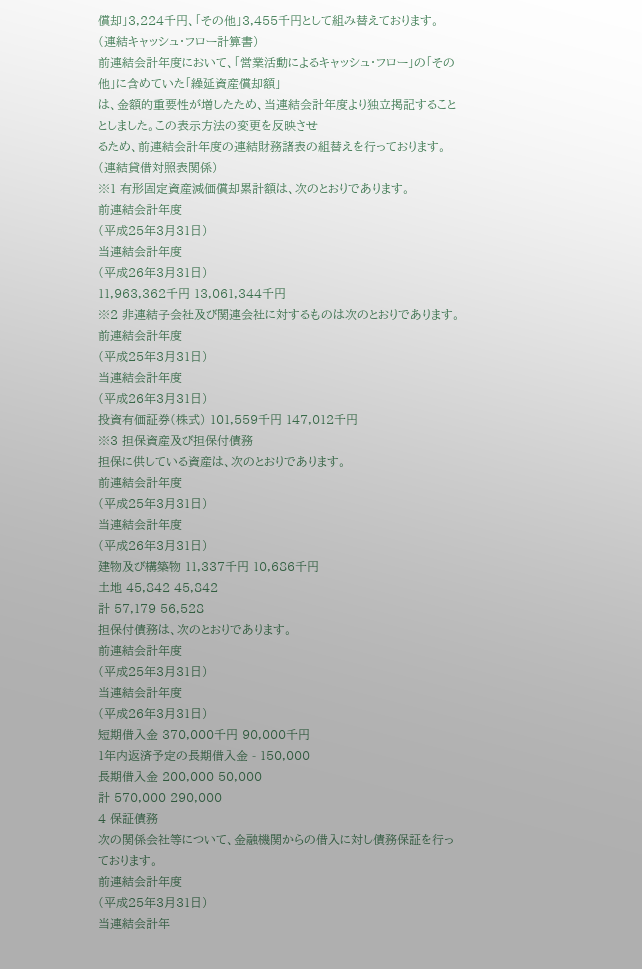償却」3,224千円、「その他」3,455千円として組み替えております。
(連結キャッシュ・フロー計算書)
前連結会計年度において、「営業活動によるキャッシュ・フロー」の「その他」に含めていた「繰延資産償却額」
は、金額的重要性が増したため、当連結会計年度より独立掲記することとしました。この表示方法の変更を反映させ
るため、前連結会計年度の連結財務諸表の組替えを行っております。
(連結貸借対照表関係)
※1 有形固定資産減価償却累計額は、次のとおりであります。
前連結会計年度
(平成25年3月31日)
当連結会計年度
(平成26年3月31日)
11,963,362千円 13,061,344千円
※2 非連結子会社及び関連会社に対するものは次のとおりであります。
前連結会計年度
(平成25年3月31日)
当連結会計年度
(平成26年3月31日)
投資有価証券(株式) 101,559千円 147,012千円
※3 担保資産及び担保付債務
担保に供している資産は、次のとおりであります。
前連結会計年度
(平成25年3月31日)
当連結会計年度
(平成26年3月31日)
建物及び構築物 11,337千円 10,686千円
土地 45,842 45,842
計 57,179 56,528
担保付債務は、次のとおりであります。
前連結会計年度
(平成25年3月31日)
当連結会計年度
(平成26年3月31日)
短期借入金 370,000千円 90,000千円
1年内返済予定の長期借入金 - 150,000
長期借入金 200,000 50,000
計 570,000 290,000
4 保証債務
次の関係会社等について、金融機関からの借入に対し債務保証を行っております。
前連結会計年度
(平成25年3月31日)
当連結会計年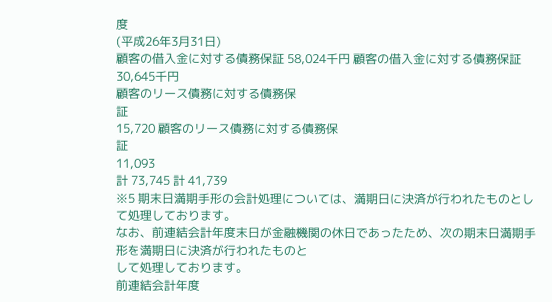度
(平成26年3月31日)
顧客の借入金に対する債務保証 58,024千円 顧客の借入金に対する債務保証 30,645千円
顧客のリース債務に対する債務保
証
15,720 顧客のリース債務に対する債務保
証
11,093
計 73,745 計 41,739
※5 期末日満期手形の会計処理については、満期日に決済が行われたものとして処理しております。
なお、前連結会計年度末日が金融機関の休日であったため、次の期末日満期手形を満期日に決済が行われたものと
して処理しております。
前連結会計年度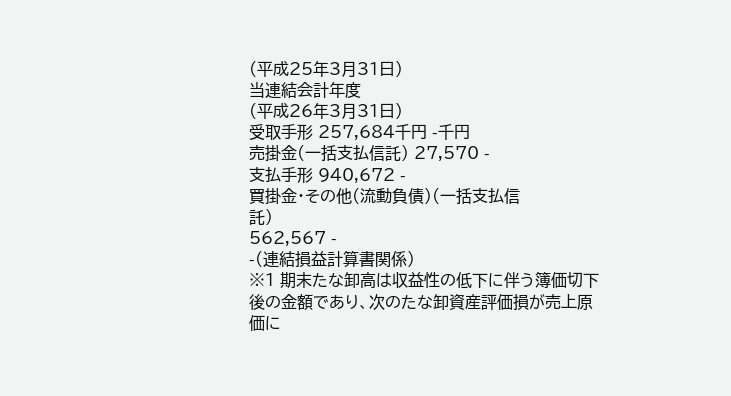(平成25年3月31日)
当連結会計年度
(平成26年3月31日)
受取手形 257,684千円 -千円
売掛金(一括支払信託) 27,570 -
支払手形 940,672 -
買掛金・その他(流動負債)(一括支払信
託)
562,567 -
-(連結損益計算書関係)
※1 期末たな卸高は収益性の低下に伴う簿価切下後の金額であり、次のたな卸資産評価損が売上原価に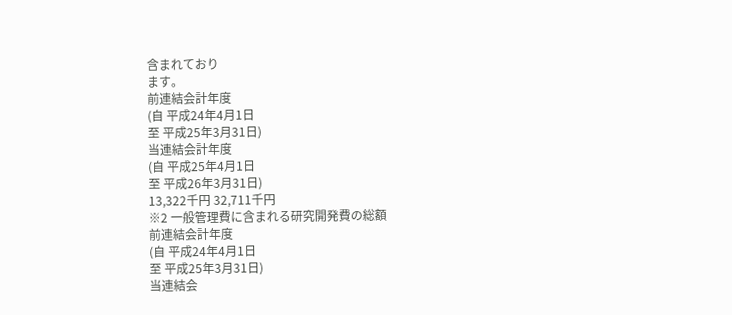含まれており
ます。
前連結会計年度
(自 平成24年4月1日
至 平成25年3月31日)
当連結会計年度
(自 平成25年4月1日
至 平成26年3月31日)
13,322千円 32,711千円
※2 一般管理費に含まれる研究開発費の総額
前連結会計年度
(自 平成24年4月1日
至 平成25年3月31日)
当連結会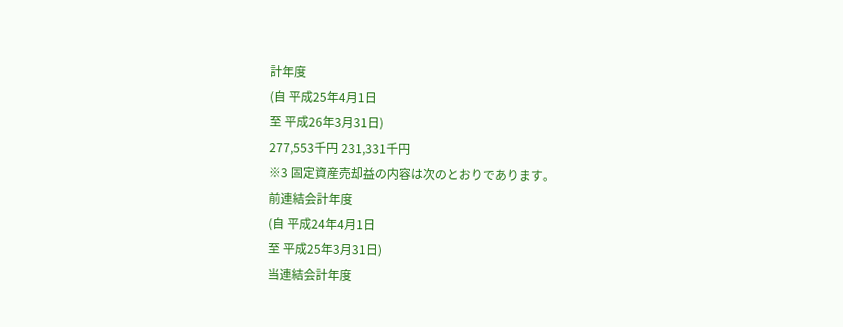計年度
(自 平成25年4月1日
至 平成26年3月31日)
277,553千円 231,331千円
※3 固定資産売却益の内容は次のとおりであります。
前連結会計年度
(自 平成24年4月1日
至 平成25年3月31日)
当連結会計年度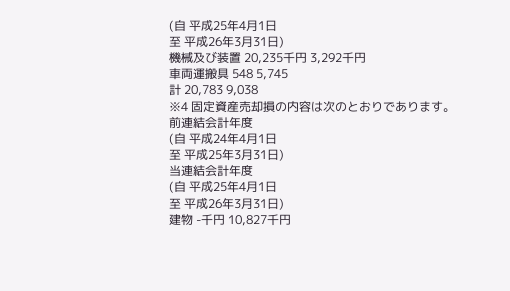(自 平成25年4月1日
至 平成26年3月31日)
機械及び装置 20,235千円 3,292千円
車両運搬具 548 5,745
計 20,783 9,038
※4 固定資産売却損の内容は次のとおりであります。
前連結会計年度
(自 平成24年4月1日
至 平成25年3月31日)
当連結会計年度
(自 平成25年4月1日
至 平成26年3月31日)
建物 -千円 10,827千円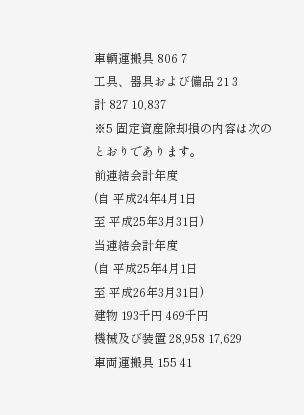車輌運搬具 806 7
工具、器具および備品 21 3
計 827 10,837
※5 固定資産除却損の内容は次のとおりであります。
前連結会計年度
(自 平成24年4月1日
至 平成25年3月31日)
当連結会計年度
(自 平成25年4月1日
至 平成26年3月31日)
建物 193千円 469千円
機械及び装置 28,958 17,629
車両運搬具 155 41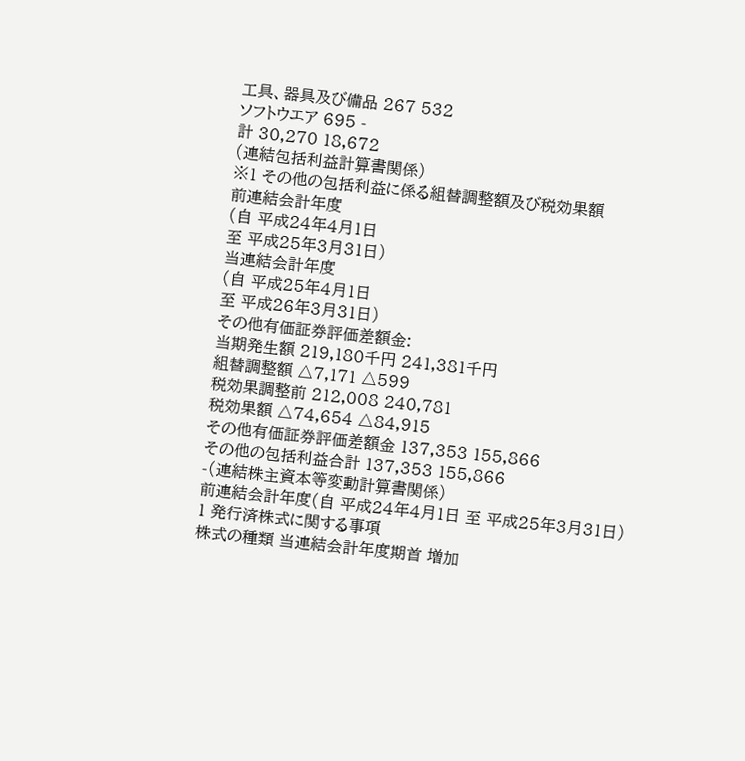工具、器具及び備品 267 532
ソフトウエア 695 -
計 30,270 18,672
(連結包括利益計算書関係)
※1 その他の包括利益に係る組替調整額及び税効果額
前連結会計年度
(自 平成24年4月1日
至 平成25年3月31日)
当連結会計年度
(自 平成25年4月1日
至 平成26年3月31日)
その他有価証券評価差額金:
当期発生額 219,180千円 241,381千円
組替調整額 △7,171 △599
税効果調整前 212,008 240,781
税効果額 △74,654 △84,915
その他有価証券評価差額金 137,353 155,866
その他の包括利益合計 137,353 155,866
-(連結株主資本等変動計算書関係)
前連結会計年度(自 平成24年4月1日 至 平成25年3月31日)
1 発行済株式に関する事項
株式の種類 当連結会計年度期首 増加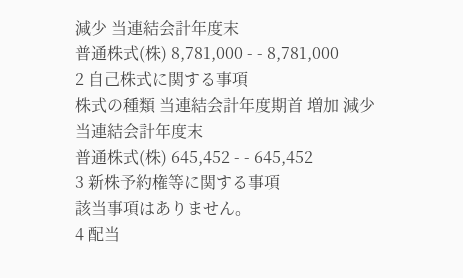減少 当連結会計年度末
普通株式(株) 8,781,000 - - 8,781,000
2 自己株式に関する事項
株式の種類 当連結会計年度期首 増加 減少 当連結会計年度末
普通株式(株) 645,452 - - 645,452
3 新株予約権等に関する事項
該当事項はありません。
4 配当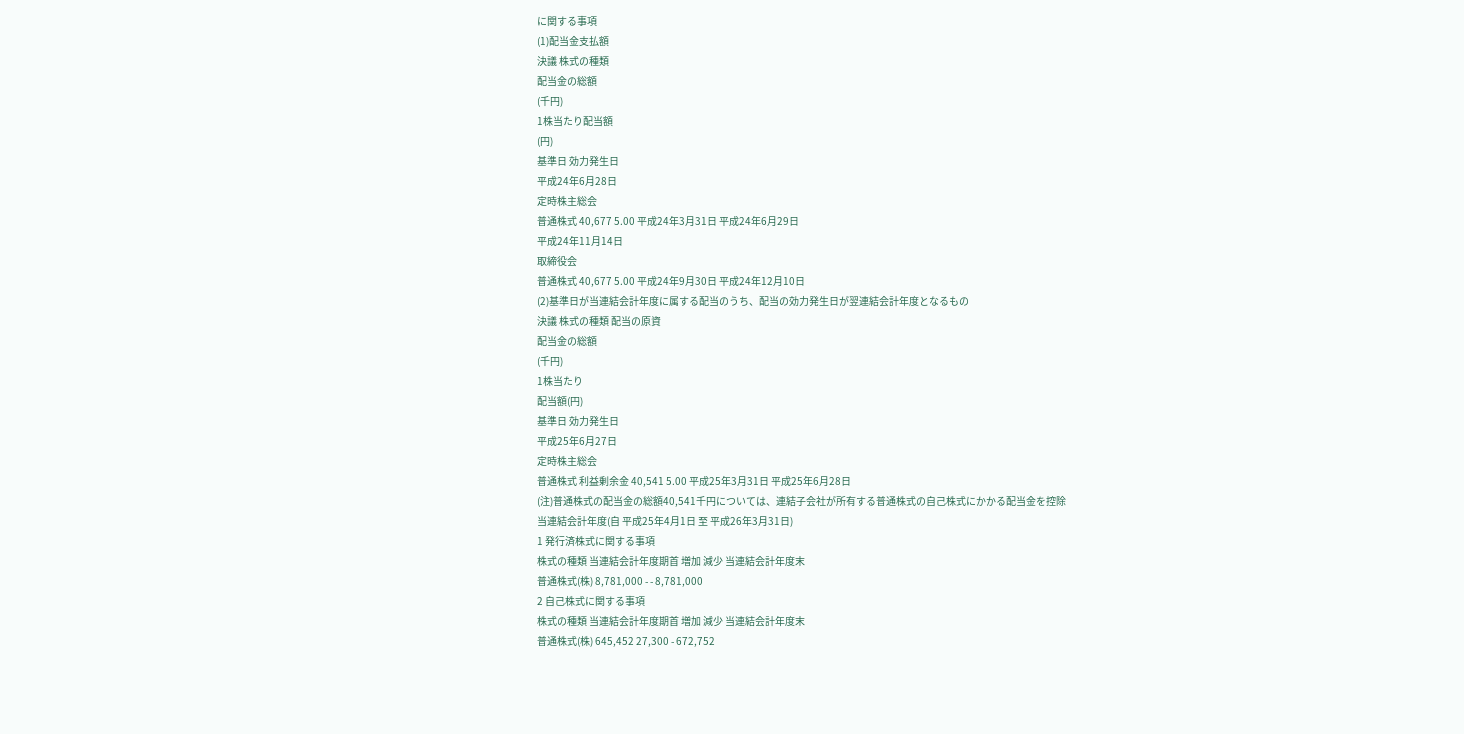に関する事項
(1)配当金支払額
決議 株式の種類
配当金の総額
(千円)
1株当たり配当額
(円)
基準日 効力発生日
平成24年6月28日
定時株主総会
普通株式 40,677 5.00 平成24年3月31日 平成24年6月29日
平成24年11月14日
取締役会
普通株式 40,677 5.00 平成24年9月30日 平成24年12月10日
(2)基準日が当連結会計年度に属する配当のうち、配当の効力発生日が翌連結会計年度となるもの
決議 株式の種類 配当の原資
配当金の総額
(千円)
1株当たり
配当額(円)
基準日 効力発生日
平成25年6月27日
定時株主総会
普通株式 利益剰余金 40,541 5.00 平成25年3月31日 平成25年6月28日
(注)普通株式の配当金の総額40,541千円については、連結子会社が所有する普通株式の自己株式にかかる配当金を控除
当連結会計年度(自 平成25年4月1日 至 平成26年3月31日)
1 発行済株式に関する事項
株式の種類 当連結会計年度期首 増加 減少 当連結会計年度末
普通株式(株) 8,781,000 - - 8,781,000
2 自己株式に関する事項
株式の種類 当連結会計年度期首 増加 減少 当連結会計年度末
普通株式(株) 645,452 27,300 - 672,752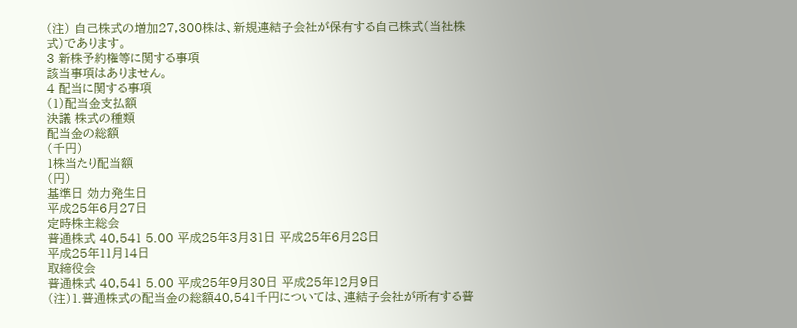(注) 自己株式の増加27,300株は、新規連結子会社が保有する自己株式(当社株式)であります。
3 新株予約権等に関する事項
該当事項はありません。
4 配当に関する事項
(1)配当金支払額
決議 株式の種類
配当金の総額
(千円)
1株当たり配当額
(円)
基準日 効力発生日
平成25年6月27日
定時株主総会
普通株式 40,541 5.00 平成25年3月31日 平成25年6月28日
平成25年11月14日
取締役会
普通株式 40,541 5.00 平成25年9月30日 平成25年12月9日
(注)1.普通株式の配当金の総額40,541千円については、連結子会社が所有する普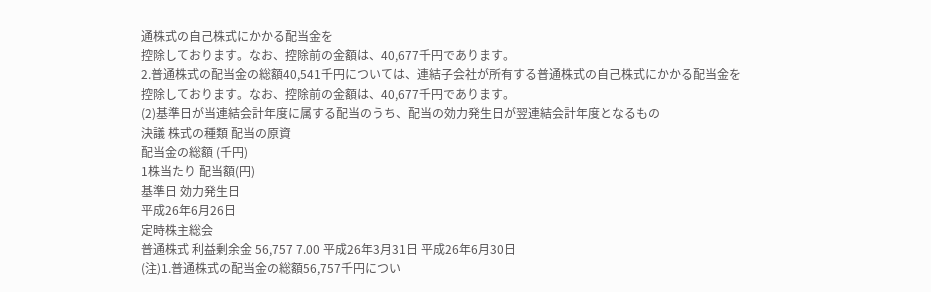通株式の自己株式にかかる配当金を
控除しております。なお、控除前の金額は、40,677千円であります。
2.普通株式の配当金の総額40,541千円については、連結子会社が所有する普通株式の自己株式にかかる配当金を
控除しております。なお、控除前の金額は、40,677千円であります。
(2)基準日が当連結会計年度に属する配当のうち、配当の効力発生日が翌連結会計年度となるもの
決議 株式の種類 配当の原資
配当金の総額 (千円)
1株当たり 配当額(円)
基準日 効力発生日
平成26年6月26日
定時株主総会
普通株式 利益剰余金 56,757 7.00 平成26年3月31日 平成26年6月30日
(注)1.普通株式の配当金の総額56,757千円につい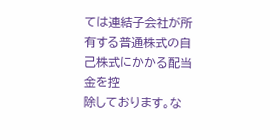ては連結子会社が所有する普通株式の自己株式にかかる配当金を控
除しております。な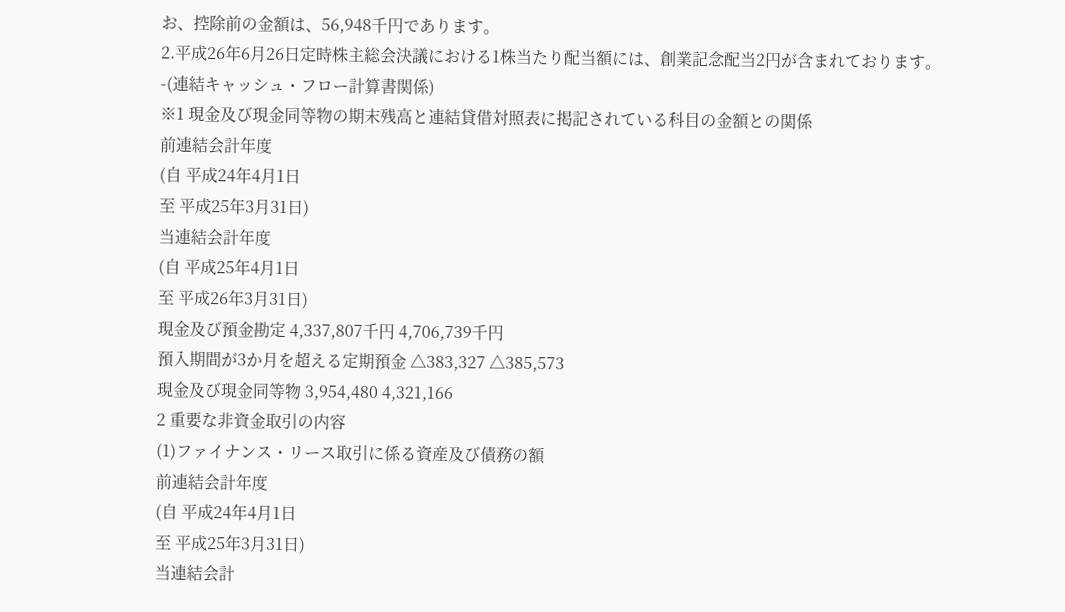お、控除前の金額は、56,948千円であります。
2.平成26年6月26日定時株主総会決議における1株当たり配当額には、創業記念配当2円が含まれております。
-(連結キャッシュ・フロー計算書関係)
※1 現金及び現金同等物の期末残高と連結貸借対照表に掲記されている科目の金額との関係
前連結会計年度
(自 平成24年4月1日
至 平成25年3月31日)
当連結会計年度
(自 平成25年4月1日
至 平成26年3月31日)
現金及び預金勘定 4,337,807千円 4,706,739千円
預入期間が3か月を超える定期預金 △383,327 △385,573
現金及び現金同等物 3,954,480 4,321,166
2 重要な非資金取引の内容
(1)ファイナンス・リース取引に係る資産及び債務の額
前連結会計年度
(自 平成24年4月1日
至 平成25年3月31日)
当連結会計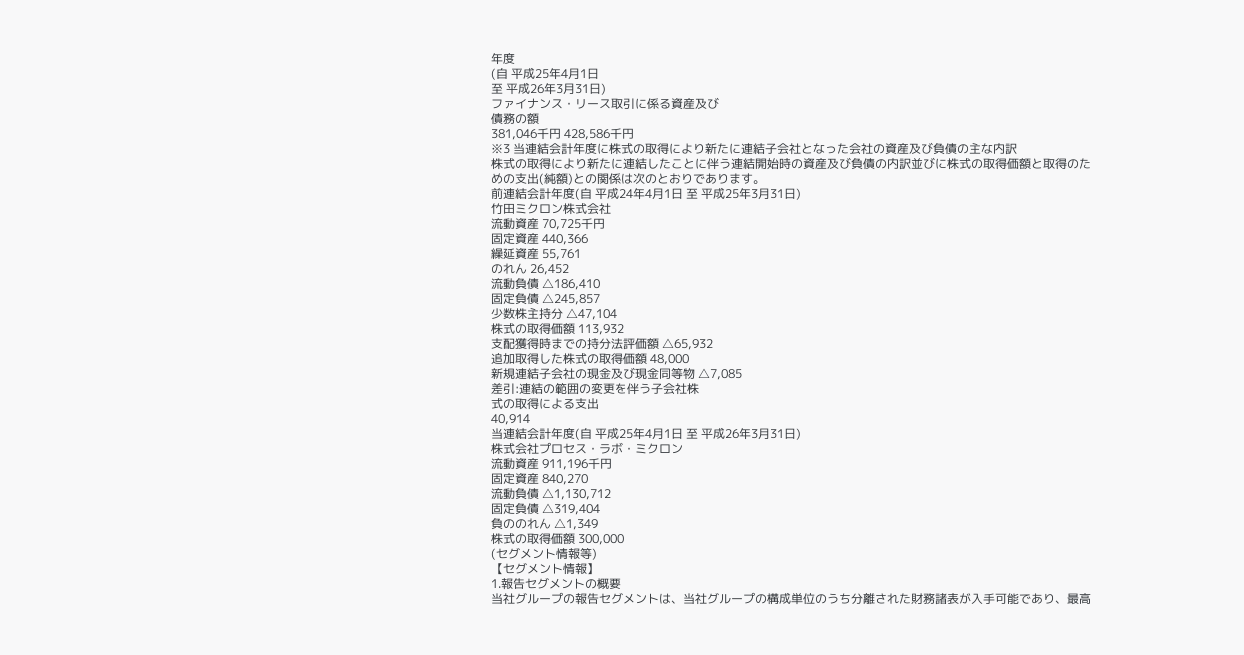年度
(自 平成25年4月1日
至 平成26年3月31日)
ファイナンス・リース取引に係る資産及び
債務の額
381,046千円 428,586千円
※3 当連結会計年度に株式の取得により新たに連結子会社となった会社の資産及び負債の主な内訳
株式の取得により新たに連結したことに伴う連結開始時の資産及び負債の内訳並びに株式の取得価額と取得のた
めの支出(純額)との関係は次のとおりであります。
前連結会計年度(自 平成24年4月1日 至 平成25年3月31日)
竹田ミクロン株式会社
流動資産 70,725千円
固定資産 440,366
繰延資産 55,761
のれん 26,452
流動負債 △186,410
固定負債 △245,857
少数株主持分 △47,104
株式の取得価額 113,932
支配獲得時までの持分法評価額 △65,932
追加取得した株式の取得価額 48,000
新規連結子会社の現金及び現金同等物 △7,085
差引:連結の範囲の変更を伴う子会社株
式の取得による支出
40,914
当連結会計年度(自 平成25年4月1日 至 平成26年3月31日)
株式会社プロセス・ラボ・ミクロン
流動資産 911,196千円
固定資産 840,270
流動負債 △1,130,712
固定負債 △319,404
負ののれん △1,349
株式の取得価額 300,000
(セグメント情報等)
【セグメント情報】
1.報告セグメントの概要
当社グループの報告セグメントは、当社グループの構成単位のうち分離された財務諸表が入手可能であり、最高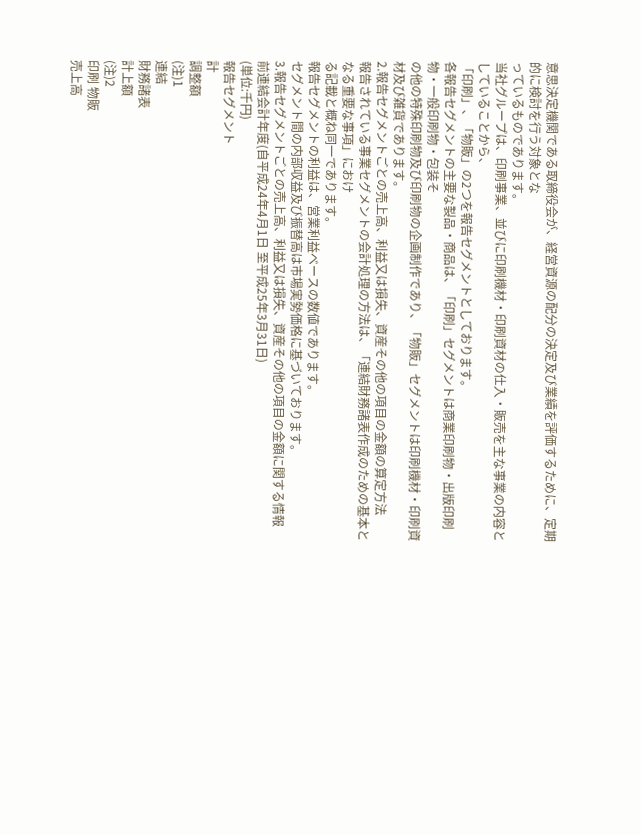意思決定機関である取締役会が、経営資源の配分の決定及び業績を評価するために、定期的に検討を行う対象とな
っているものであります。
当社グループは、印刷事業、並びに印刷機材・印刷資材の仕入・販売を主な事業の内容としていることから、
「印刷」、「物販」の2つを報告セグメントとしております。
各報告セグメントの主要な製品・商品は、「印刷」セグメントは商業印刷物・出版印刷物・一般印刷物・包装そ
の他の特殊印刷物及び印刷物の企画制作であり、「物販」セグメントは印刷機材・印刷資材及び雑貨であります。
2.報告セグメントごとの売上高、利益又は損失、資産その他の項目の金額の算定方法
報告されている事業セグメントの会計処理の方法は、「連結財務諸表作成のための基本となる重要な事項」におけ
る記載と概ね同一であります。
報告セグメントの利益は、営業利益ベースの数値であります。
セグメント間の内部収益及び振替高は市場実勢価格に基づいております。
3.報告セグメントごとの売上高、利益又は損失、資産その他の項目の金額に関する情報
前連結会計年度(自平成24年4月1日 至平成25年3月31日)
(単位:千円)
報告セグメント
計
調整額
(注)1
連結
財務諸表
計上額
(注)2
印刷 物販
売上高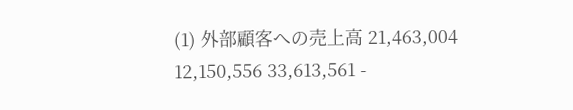(1) 外部顧客への売上高 21,463,004 12,150,556 33,613,561 -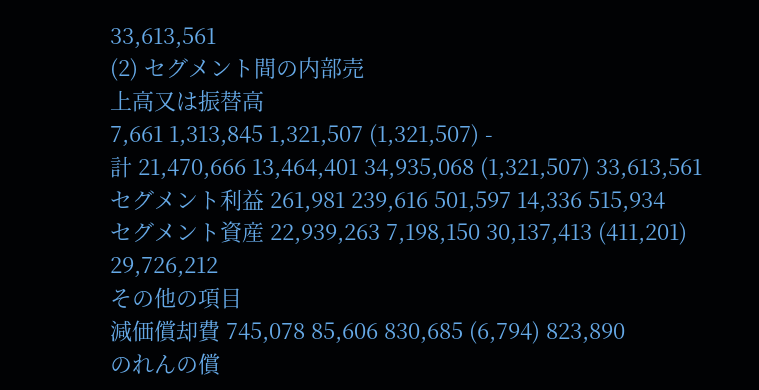33,613,561
(2) セグメント間の内部売
上高又は振替高
7,661 1,313,845 1,321,507 (1,321,507) -
計 21,470,666 13,464,401 34,935,068 (1,321,507) 33,613,561
セグメント利益 261,981 239,616 501,597 14,336 515,934
セグメント資産 22,939,263 7,198,150 30,137,413 (411,201) 29,726,212
その他の項目
減価償却費 745,078 85,606 830,685 (6,794) 823,890
のれんの償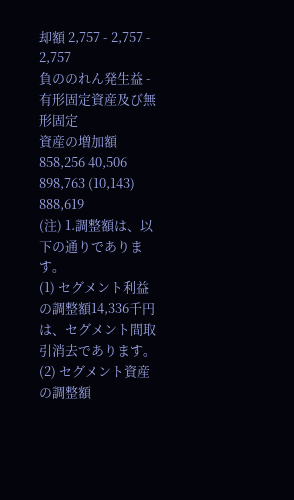却額 2,757 - 2,757 - 2,757
負ののれん発生益 -
有形固定資産及び無形固定
資産の増加額
858,256 40,506 898,763 (10,143) 888,619
(注) 1.調整額は、以下の通りであります。
(1) セグメント利益の調整額14,336千円は、セグメント間取引消去であります。
(2) セグメント資産の調整額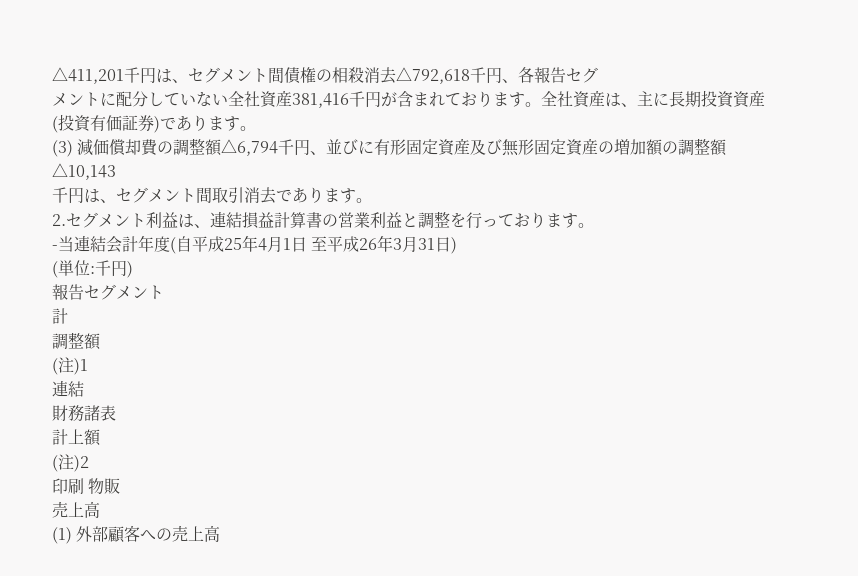△411,201千円は、セグメント間債権の相殺消去△792,618千円、各報告セグ
メントに配分していない全社資産381,416千円が含まれております。全社資産は、主に長期投資資産
(投資有価証券)であります。
(3) 減価償却費の調整額△6,794千円、並びに有形固定資産及び無形固定資産の増加額の調整額△10,143
千円は、セグメント間取引消去であります。
2.セグメント利益は、連結損益計算書の営業利益と調整を行っております。
-当連結会計年度(自平成25年4月1日 至平成26年3月31日)
(単位:千円)
報告セグメント
計
調整額
(注)1
連結
財務諸表
計上額
(注)2
印刷 物販
売上高
(1) 外部顧客への売上高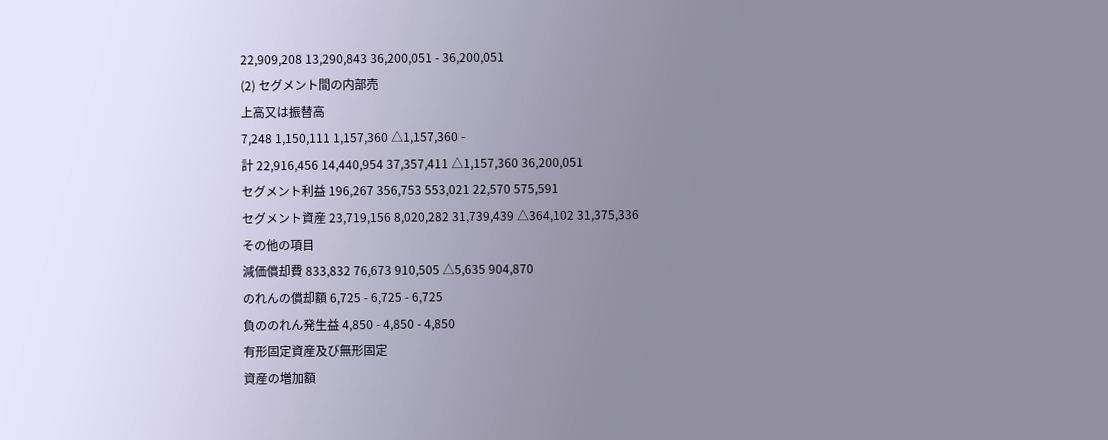22,909,208 13,290,843 36,200,051 - 36,200,051
(2) セグメント間の内部売
上高又は振替高
7,248 1,150,111 1,157,360 △1,157,360 -
計 22,916,456 14,440,954 37,357,411 △1,157,360 36,200,051
セグメント利益 196,267 356,753 553,021 22,570 575,591
セグメント資産 23,719,156 8,020,282 31,739,439 △364,102 31,375,336
その他の項目
減価償却費 833,832 76,673 910,505 △5,635 904,870
のれんの償却額 6,725 - 6,725 - 6,725
負ののれん発生益 4,850 - 4,850 - 4,850
有形固定資産及び無形固定
資産の増加額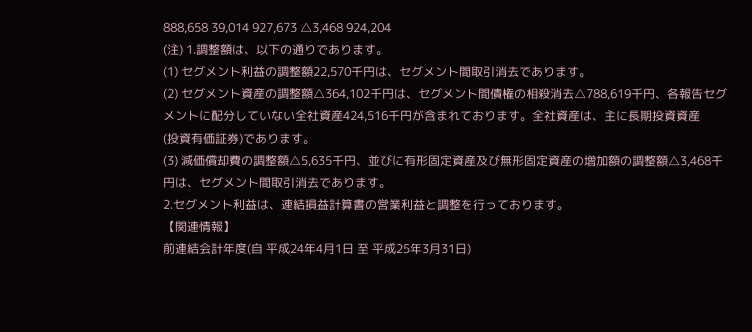888,658 39,014 927,673 △3,468 924,204
(注) 1.調整額は、以下の通りであります。
(1) セグメント利益の調整額22,570千円は、セグメント間取引消去であります。
(2) セグメント資産の調整額△364,102千円は、セグメント間債権の相殺消去△788,619千円、各報告セグ
メントに配分していない全社資産424,516千円が含まれております。全社資産は、主に長期投資資産
(投資有価証券)であります。
(3) 減価償却費の調整額△5,635千円、並びに有形固定資産及び無形固定資産の増加額の調整額△3,468千
円は、セグメント間取引消去であります。
2.セグメント利益は、連結損益計算書の営業利益と調整を行っております。
【関連情報】
前連結会計年度(自 平成24年4月1日 至 平成25年3月31日)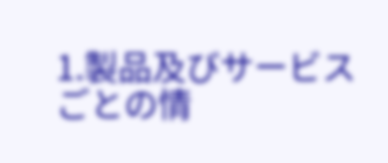1.製品及びサービスごとの情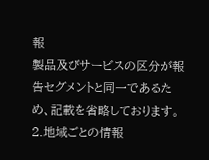報
製品及びサービスの区分が報告セグメントと同一であるため、記載を省略しております。
2.地域ごとの情報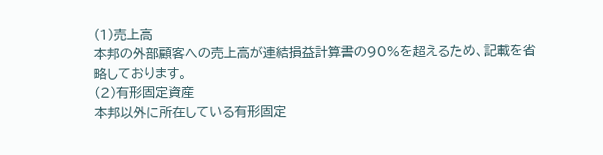(1)売上高
本邦の外部顧客への売上高が連結損益計算書の90%を超えるため、記載を省略しております。
(2)有形固定資産
本邦以外に所在している有形固定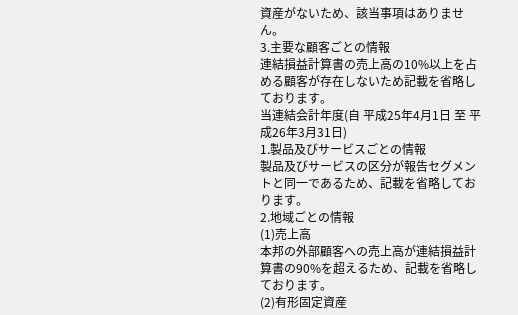資産がないため、該当事項はありません。
3.主要な顧客ごとの情報
連結損益計算書の売上高の10%以上を占める顧客が存在しないため記載を省略しております。
当連結会計年度(自 平成25年4月1日 至 平成26年3月31日)
1.製品及びサービスごとの情報
製品及びサービスの区分が報告セグメントと同一であるため、記載を省略しております。
2.地域ごとの情報
(1)売上高
本邦の外部顧客への売上高が連結損益計算書の90%を超えるため、記載を省略しております。
(2)有形固定資産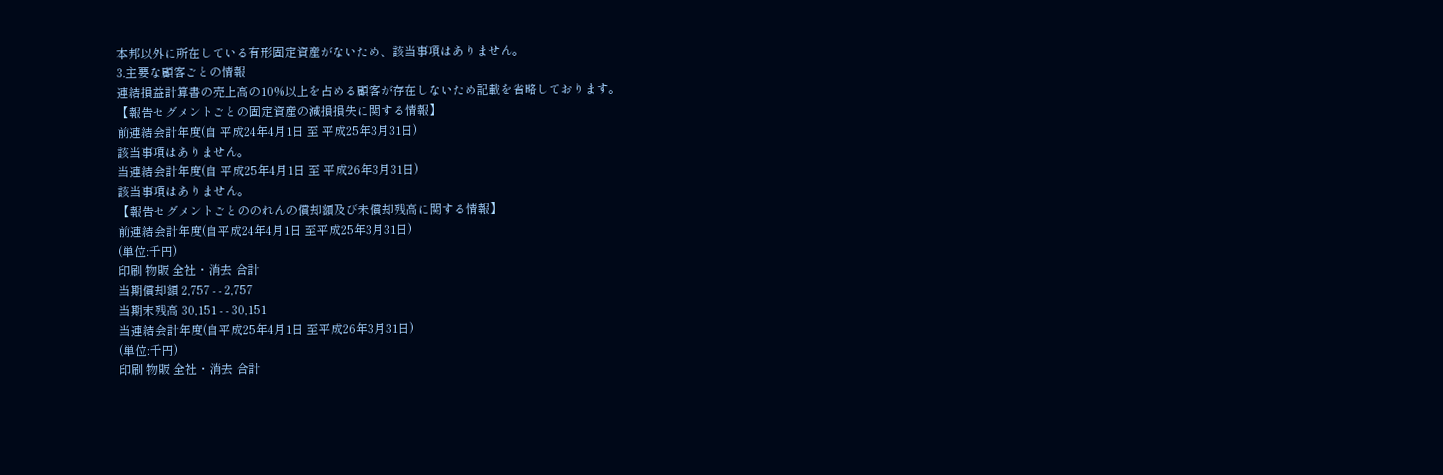本邦以外に所在している有形固定資産がないため、該当事項はありません。
3.主要な顧客ごとの情報
連結損益計算書の売上高の10%以上を占める顧客が存在しないため記載を省略しております。
【報告セグメントごとの固定資産の減損損失に関する情報】
前連結会計年度(自 平成24年4月1日 至 平成25年3月31日)
該当事項はありません。
当連結会計年度(自 平成25年4月1日 至 平成26年3月31日)
該当事項はありません。
【報告セグメントごとののれんの償却額及び未償却残高に関する情報】
前連結会計年度(自平成24年4月1日 至平成25年3月31日)
(単位:千円)
印刷 物販 全社・消去 合計
当期償却額 2,757 - - 2,757
当期末残高 30,151 - - 30,151
当連結会計年度(自平成25年4月1日 至平成26年3月31日)
(単位:千円)
印刷 物販 全社・消去 合計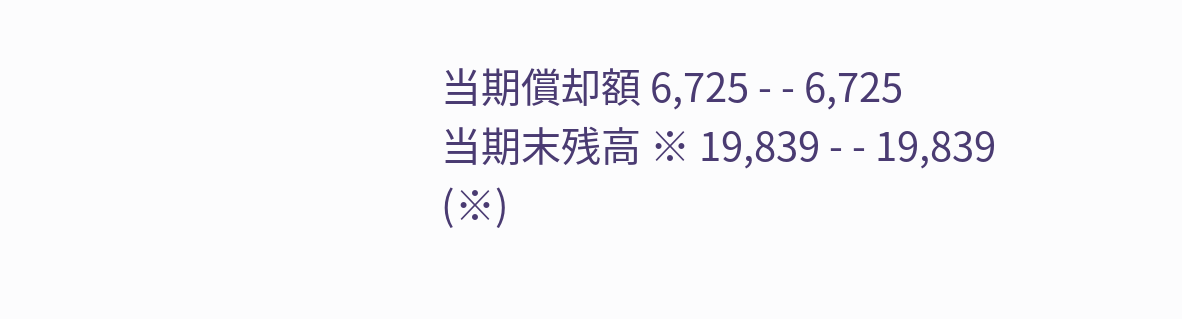当期償却額 6,725 - - 6,725
当期末残高 ※ 19,839 - - 19,839
(※)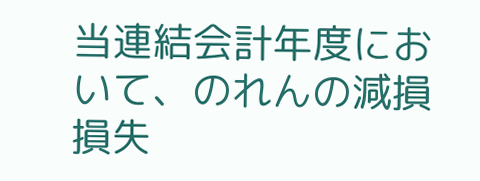当連結会計年度において、のれんの減損損失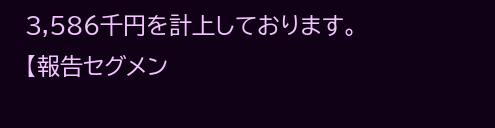3,586千円を計上しております。
【報告セグメン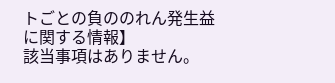トごとの負ののれん発生益に関する情報】
該当事項はありません。